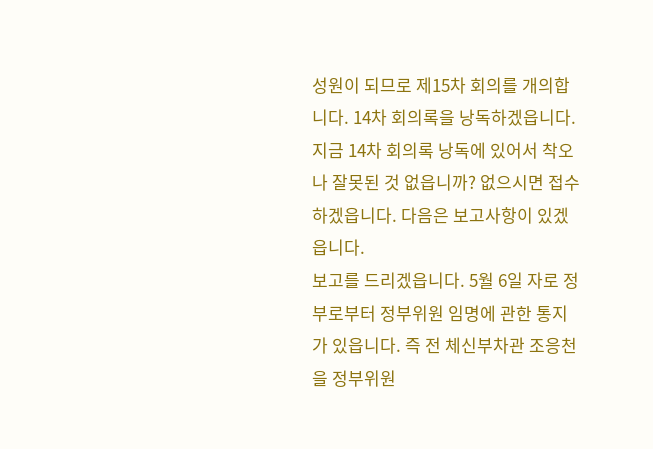성원이 되므로 제15차 회의를 개의합니다. 14차 회의록을 낭독하겠읍니다. 지금 14차 회의록 낭독에 있어서 착오나 잘못된 것 없읍니까? 없으시면 접수하겠읍니다. 다음은 보고사항이 있겠읍니다.
보고를 드리겠읍니다. 5월 6일 자로 정부로부터 정부위원 임명에 관한 통지가 있읍니다. 즉 전 체신부차관 조응천을 정부위원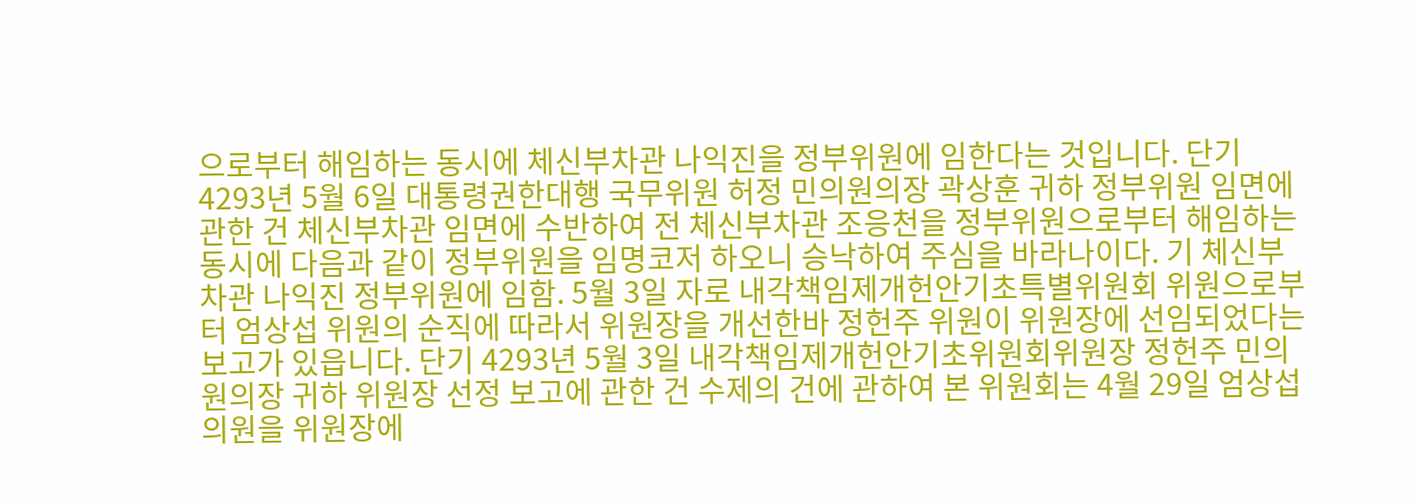으로부터 해임하는 동시에 체신부차관 나익진을 정부위원에 임한다는 것입니다. 단기 4293년 5월 6일 대통령권한대행 국무위원 허정 민의원의장 곽상훈 귀하 정부위원 임면에 관한 건 체신부차관 임면에 수반하여 전 체신부차관 조응천을 정부위원으로부터 해임하는 동시에 다음과 같이 정부위원을 임명코저 하오니 승낙하여 주심을 바라나이다. 기 체신부차관 나익진 정부위원에 임함. 5월 3일 자로 내각책임제개헌안기초특별위원회 위원으로부터 엄상섭 위원의 순직에 따라서 위원장을 개선한바 정헌주 위원이 위원장에 선임되었다는 보고가 있읍니다. 단기 4293년 5월 3일 내각책임제개헌안기초위원회위원장 정헌주 민의원의장 귀하 위원장 선정 보고에 관한 건 수제의 건에 관하여 본 위원회는 4월 29일 엄상섭 의원을 위원장에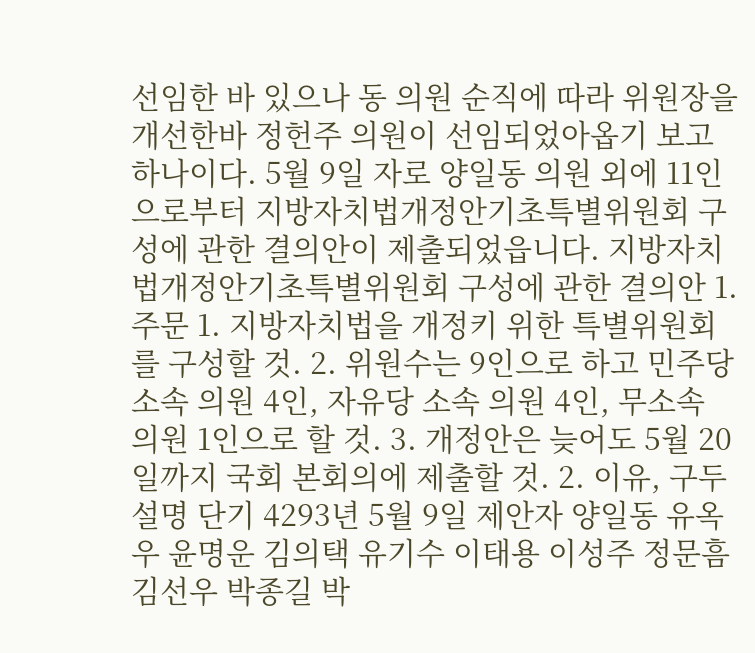선임한 바 있으나 동 의원 순직에 따라 위원장을 개선한바 정헌주 의원이 선임되었아옵기 보고하나이다. 5월 9일 자로 양일동 의원 외에 11인으로부터 지방자치법개정안기초특별위원회 구성에 관한 결의안이 제출되었읍니다. 지방자치법개정안기초특별위원회 구성에 관한 결의안 1. 주문 1. 지방자치법을 개정키 위한 특별위원회를 구성할 것. 2. 위원수는 9인으로 하고 민주당 소속 의원 4인, 자유당 소속 의원 4인, 무소속 의원 1인으로 할 것. 3. 개정안은 늦어도 5월 20일까지 국회 본회의에 제출할 것. 2. 이유, 구두설명 단기 4293년 5월 9일 제안자 양일동 유옥우 윤명운 김의택 유기수 이태용 이성주 정문흠 김선우 박종길 박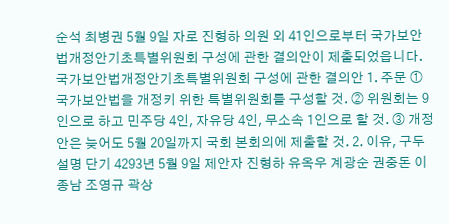순석 최병권 5월 9일 자로 진형하 의원 외 41인으로부터 국가보안법개정안기초특별위원회 구성에 관한 결의안이 제출되었읍니다. 국가보안법개정안기초특별위원회 구성에 관한 결의안 1. 주문 ① 국가보안법을 개정키 위한 특별위원회를 구성할 것. ② 위원회는 9인으로 하고 민주당 4인, 자유당 4인, 무소속 1인으로 할 것. ③ 개정안은 늦어도 5월 20일까지 국회 본회의에 제출할 것. 2. 이유, 구두설명 단기 4293년 5월 9일 제안자 진형하 유옥우 계광순 권중돈 이종남 조영규 곽상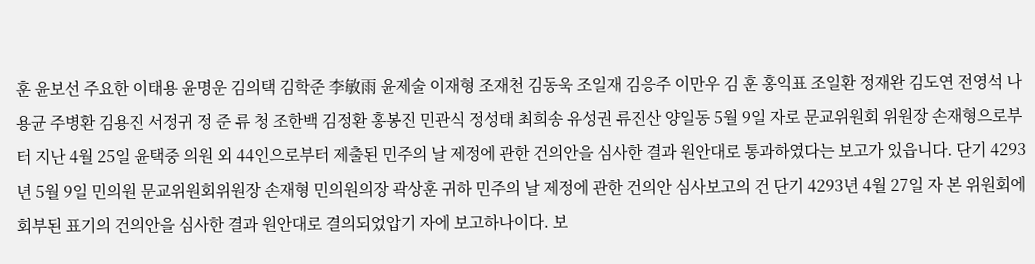훈 윤보선 주요한 이태용 윤명운 김의택 김학준 李敏雨 윤제술 이재형 조재천 김동욱 조일재 김응주 이만우 김 훈 홍익표 조일환 정재완 김도연 전영석 나용균 주병환 김용진 서정귀 정 준 류 청 조한백 김정환 홍봉진 민관식 정성태 최희송 유성권 류진산 양일동 5월 9일 자로 문교위원회 위원장 손재형으로부터 지난 4월 25일 윤택중 의원 외 44인으로부터 제출된 민주의 날 제정에 관한 건의안을 심사한 결과 원안대로 통과하였다는 보고가 있읍니다. 단기 4293년 5월 9일 민의원 문교위원회위원장 손재형 민의원의장 곽상훈 귀하 민주의 날 제정에 관한 건의안 심사보고의 건 단기 4293년 4월 27일 자 본 위원회에 회부된 표기의 건의안을 심사한 결과 원안대로 결의되었압기 자에 보고하나이다. 보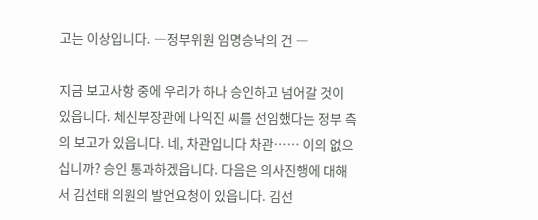고는 이상입니다. ―정부위원 임명승낙의 건 ―

지금 보고사항 중에 우리가 하나 승인하고 넘어갈 것이 있읍니다. 체신부장관에 나익진 씨를 선임했다는 정부 측의 보고가 있읍니다. 네, 차관입니다 차관…… 이의 없으십니까? 승인 통과하겠읍니다. 다음은 의사진행에 대해서 김선태 의원의 발언요청이 있읍니다. 김선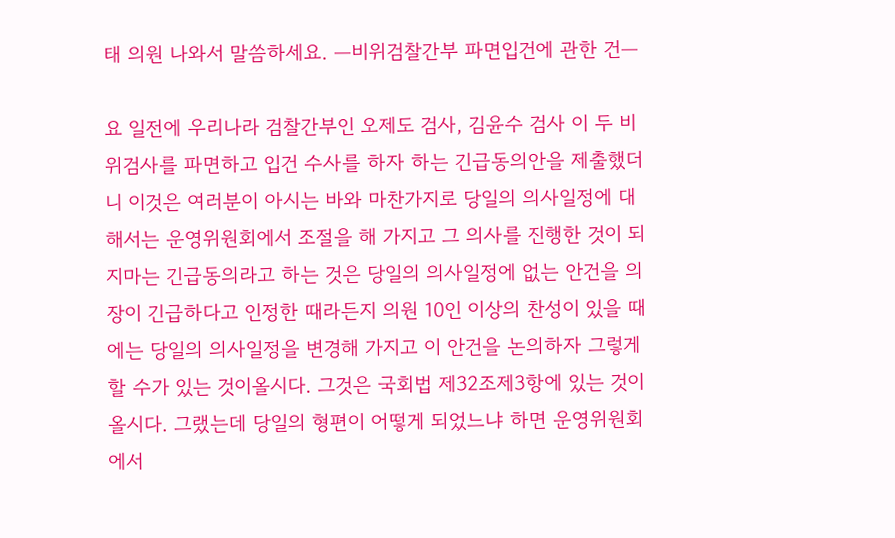태 의원 나와서 말씀하세요. ―비위검찰간부 파면입건에 관한 건―

요 일전에 우리나라 검찰간부인 오제도 검사, 김윤수 검사 이 두 비위검사를 파면하고 입건 수사를 하자 하는 긴급동의안을 제출했더니 이것은 여러분이 아시는 바와 마찬가지로 당일의 의사일정에 대해서는 운영위원회에서 조절을 해 가지고 그 의사를 진행한 것이 되지마는 긴급동의라고 하는 것은 당일의 의사일정에 없는 안건을 의장이 긴급하다고 인정한 때라든지 의원 10인 이상의 찬성이 있을 때에는 당일의 의사일정을 변경해 가지고 이 안건을 논의하자 그렇게 할 수가 있는 것이올시다. 그것은 국회법 제32조제3항에 있는 것이올시다. 그랬는데 당일의 형편이 어떻게 되었느냐 하면 운영위원회에서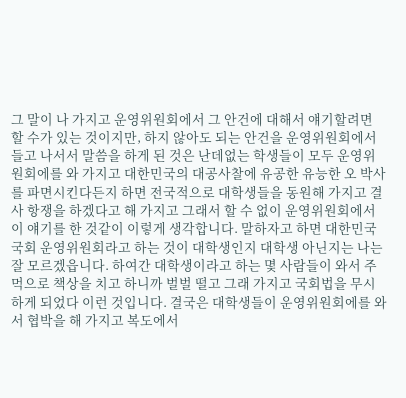그 말이 나 가지고 운영위원회에서 그 안건에 대해서 얘기할려면 할 수가 있는 것이지만, 하지 않아도 되는 안건을 운영위원회에서 들고 나서서 말씀을 하게 된 것은 난데없는 학생들이 모두 운영위원회에를 와 가지고 대한민국의 대공사찰에 유공한 유능한 오 박사를 파면시킨다든지 하면 전국적으로 대학생들을 동원해 가지고 결사 항쟁을 하겠다고 해 가지고 그래서 할 수 없이 운영위원회에서 이 얘기를 한 것같이 이렇게 생각합니다. 말하자고 하면 대한민국 국회 운영위원회라고 하는 것이 대학생인지 대학생 아닌지는 나는 잘 모르겠읍니다. 하여간 대학생이라고 하는 몇 사람들이 와서 주먹으로 책상을 치고 하니까 벌벌 떨고 그래 가지고 국회법을 무시하게 되었다 이런 것입니다. 결국은 대학생들이 운영위원회에를 와서 협박을 해 가지고 복도에서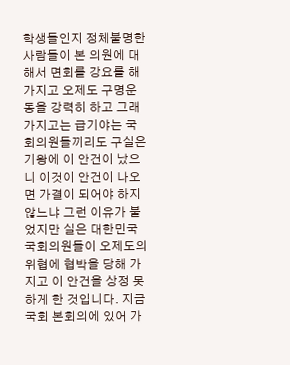학생들인지 정체불명한 사람들이 본 의원에 대해서 면회를 강요를 해 가지고 오제도 구명운동을 강력히 하고 그래 가지고는 급기야는 국회의원들끼리도 구실은 기왕에 이 안건이 났으니 이것이 안건이 나오면 가결이 되어야 하지 않느냐 그런 이유가 붙었지만 실은 대한민국 국회의원들이 오제도의 위협에 협박을 당해 가지고 이 안건을 상정 못 하게 한 것입니다. 지금 국회 본회의에 있어 가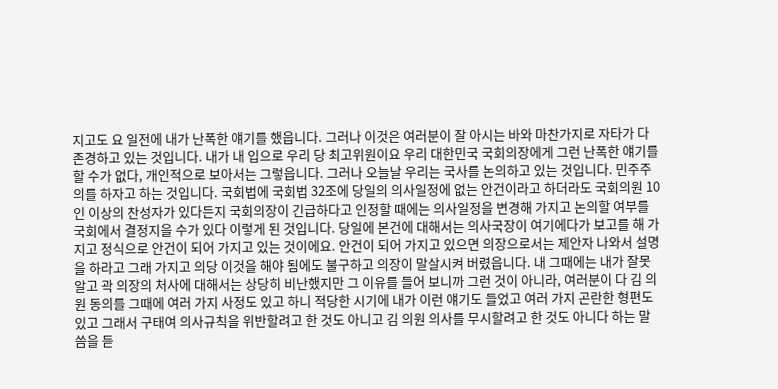지고도 요 일전에 내가 난폭한 얘기를 했읍니다. 그러나 이것은 여러분이 잘 아시는 바와 마찬가지로 자타가 다 존경하고 있는 것입니다. 내가 내 입으로 우리 당 최고위원이요 우리 대한민국 국회의장에게 그런 난폭한 얘기를 할 수가 없다, 개인적으로 보아서는 그렇읍니다. 그러나 오늘날 우리는 국사를 논의하고 있는 것입니다. 민주주의를 하자고 하는 것입니다. 국회법에 국회법 32조에 당일의 의사일정에 없는 안건이라고 하더라도 국회의원 10인 이상의 찬성자가 있다든지 국회의장이 긴급하다고 인정할 때에는 의사일정을 변경해 가지고 논의할 여부를 국회에서 결정지을 수가 있다 이렇게 된 것입니다. 당일에 본건에 대해서는 의사국장이 여기에다가 보고를 해 가지고 정식으로 안건이 되어 가지고 있는 것이에요. 안건이 되어 가지고 있으면 의장으로서는 제안자 나와서 설명을 하라고 그래 가지고 의당 이것을 해야 됨에도 불구하고 의장이 말살시켜 버렸읍니다. 내 그때에는 내가 잘못 알고 곽 의장의 처사에 대해서는 상당히 비난했지만 그 이유를 들어 보니까 그런 것이 아니라, 여러분이 다 김 의원 동의를 그때에 여러 가지 사정도 있고 하니 적당한 시기에 내가 이런 얘기도 들었고 여러 가지 곤란한 형편도 있고 그래서 구태여 의사규칙을 위반할려고 한 것도 아니고 김 의원 의사를 무시할려고 한 것도 아니다 하는 말씀을 듣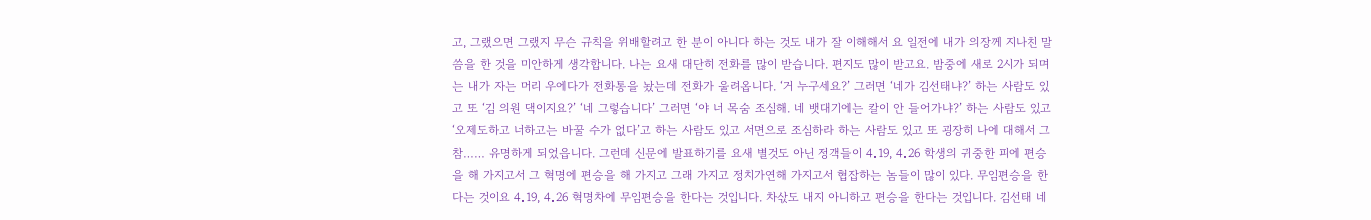고, 그랬으면 그랬지 무슨 규칙을 위배할려고 한 분이 아니다 하는 것도 내가 잘 이해해서 요 일전에 내가 의장께 지나친 말씀을 한 것을 미안하게 생각합니다. 나는 요새 대단히 전화를 많이 받습니다. 편지도 많이 받고요. 밤중에 새로 2시가 되며는 내가 자는 머리 우에다가 전화통을 놨는데 전화가 울려옵니다. ‘거 누구세요?’ 그러면 ‘네가 김선태냐?’ 하는 사람도 있고 또 ‘김 의원 댁이지요?’ ‘네 그렇습니다’ 그러면 ‘야 너 목숨 조심해. 네 뱃대기에는 칼이 안 들어가냐?’ 하는 사람도 있고 ‘오제도하고 너하고는 바꿀 수가 없다’고 하는 사람도 있고 서면으로 조심하라 하는 사람도 있고 또 굉장히 나에 대해서 그 참…… 유명하게 되었읍니다. 그런데 신문에 발표하기를 요새 별것도 아닌 정객들이 4․19, 4․26 학생의 귀중한 피에 편승을 해 가지고서 그 혁명에 편승을 해 가지고 그래 가지고 정치가연해 가지고서 협잡하는 놈들이 많이 있다. 무임편승을 한다는 것이요 4․19, 4․26 혁명차에 무임편승을 한다는 것입니다. 차삯도 내지 아니하고 편승을 한다는 것입니다. 김선태 네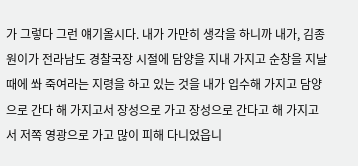가 그렇다 그런 얘기올시다. 내가 가만히 생각을 하니까 내가, 김종원이가 전라남도 경찰국장 시절에 담양을 지내 가지고 순창을 지날 때에 쏴 죽여라는 지령을 하고 있는 것을 내가 입수해 가지고 담양으로 간다 해 가지고서 장성으로 가고 장성으로 간다고 해 가지고서 저쪽 영광으로 가고 많이 피해 다니었읍니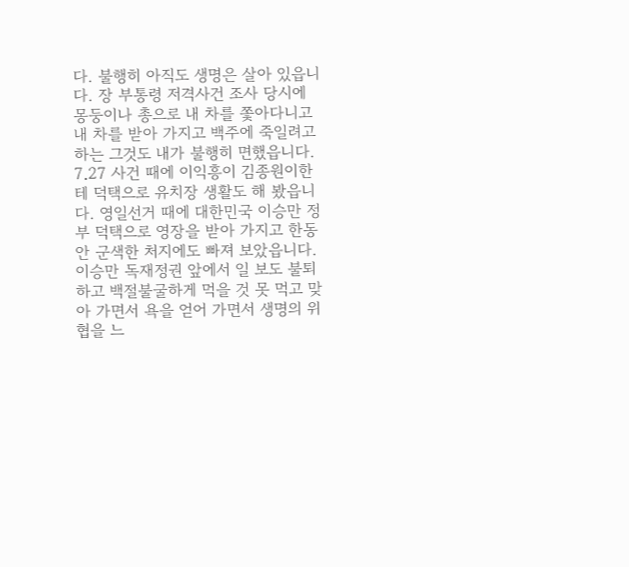다. 불행히 아직도 생명은 살아 있읍니다. 장 부통령 저격사건 조사 당시에 몽둥이나 총으로 내 차를 쫓아다니고 내 차를 받아 가지고 백주에 죽일려고 하는 그것도 내가 불행히 면했읍니다. 7․27 사건 때에 이익흥이 김종원이한테 덕택으로 유치장 생활도 해 봤읍니다. 영일선거 때에 대한민국 이승만 정부 덕택으로 영장을 받아 가지고 한동안 군색한 처지에도 빠져 보았읍니다. 이승만 독재정권 앞에서 일 보도 불퇴하고 백절불굴하게 먹을 것 못 먹고 맞아 가면서 욕을 얻어 가면서 생명의 위협을 느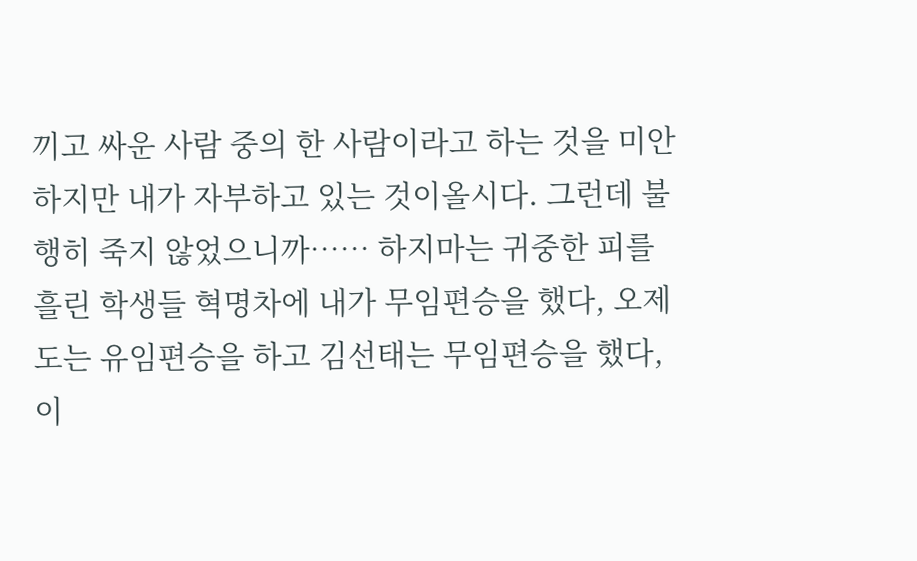끼고 싸운 사람 중의 한 사람이라고 하는 것을 미안하지만 내가 자부하고 있는 것이올시다. 그런데 불행히 죽지 않었으니까…… 하지마는 귀중한 피를 흘린 학생들 혁명차에 내가 무임편승을 했다, 오제도는 유임편승을 하고 김선태는 무임편승을 했다, 이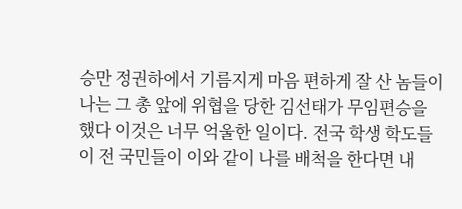승만 정권하에서 기름지게 마음 편하게 잘 산 놈들이 나는 그 총 앞에 위협을 당한 김선태가 무임편승을 했다 이것은 너무 억울한 일이다. 전국 학생 학도들이 전 국민들이 이와 같이 나를 배척을 한다면 내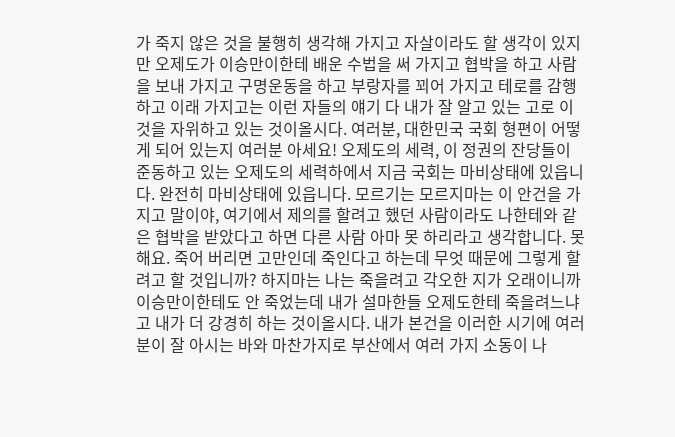가 죽지 않은 것을 불행히 생각해 가지고 자살이라도 할 생각이 있지만 오제도가 이승만이한테 배운 수법을 써 가지고 협박을 하고 사람을 보내 가지고 구명운동을 하고 부랑자를 꾀어 가지고 테로를 감행하고 이래 가지고는 이런 자들의 얘기 다 내가 잘 알고 있는 고로 이것을 자위하고 있는 것이올시다. 여러분, 대한민국 국회 형편이 어떻게 되어 있는지 여러분 아세요! 오제도의 세력, 이 정권의 잔당들이 준동하고 있는 오제도의 세력하에서 지금 국회는 마비상태에 있읍니다. 완전히 마비상태에 있읍니다. 모르기는 모르지마는 이 안건을 가지고 말이야, 여기에서 제의를 할려고 했던 사람이라도 나한테와 같은 협박을 받았다고 하면 다른 사람 아마 못 하리라고 생각합니다. 못 해요. 죽어 버리면 고만인데 죽인다고 하는데 무엇 때문에 그렇게 할려고 할 것입니까? 하지마는 나는 죽을려고 각오한 지가 오래이니까 이승만이한테도 안 죽었는데 내가 설마한들 오제도한테 죽을려느냐고 내가 더 강경히 하는 것이올시다. 내가 본건을 이러한 시기에 여러분이 잘 아시는 바와 마찬가지로 부산에서 여러 가지 소동이 나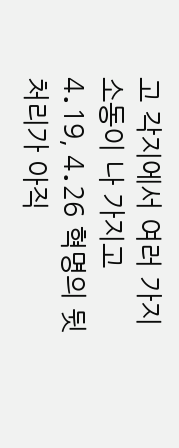고 각지에서 여러 가지 소동이 나 가지고 4․19, 4․26 혁명의 뒷처리가 아직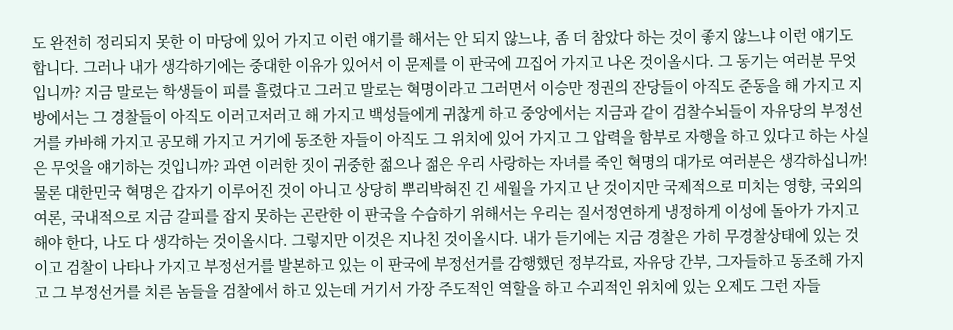도 완전히 정리되지 못한 이 마당에 있어 가지고 이런 얘기를 해서는 안 되지 않느냐, 좀 더 참았다 하는 것이 좋지 않느냐 이런 얘기도 합니다. 그러나 내가 생각하기에는 중대한 이유가 있어서 이 문제를 이 판국에 끄집어 가지고 나온 것이올시다. 그 동기는 여러분 무엇입니까? 지금 말로는 학생들이 피를 흘렸다고 그러고 말로는 혁명이라고 그러면서 이승만 정권의 잔당들이 아직도 준동을 해 가지고 지방에서는 그 경찰들이 아직도 이러고저러고 해 가지고 백성들에게 귀찮게 하고 중앙에서는 지금과 같이 검찰수뇌들이 자유당의 부정선거를 카바해 가지고 공모해 가지고 거기에 동조한 자들이 아직도 그 위치에 있어 가지고 그 압력을 함부로 자행을 하고 있다고 하는 사실은 무엇을 얘기하는 것입니까? 과연 이러한 짓이 귀중한 젊으나 젊은 우리 사랑하는 자녀를 죽인 혁명의 대가로 여러분은 생각하십니까! 물론 대한민국 혁명은 갑자기 이루어진 것이 아니고 상당히 뿌리박혀진 긴 세월을 가지고 난 것이지만 국제적으로 미치는 영향, 국외의 여론, 국내적으로 지금 갈피를 잡지 못하는 곤란한 이 판국을 수습하기 위해서는 우리는 질서정연하게 냉정하게 이성에 돌아가 가지고 해야 한다, 나도 다 생각하는 것이올시다. 그렇지만 이것은 지나친 것이올시다. 내가 듣기에는 지금 경찰은 가히 무경찰상태에 있는 것이고 검찰이 나타나 가지고 부정선거를 발본하고 있는 이 판국에 부정선거를 감행했던 정부각료, 자유당 간부, 그자들하고 동조해 가지고 그 부정선거를 치른 놈들을 검찰에서 하고 있는데 거기서 가장 주도적인 역할을 하고 수괴적인 위치에 있는 오제도 그런 자들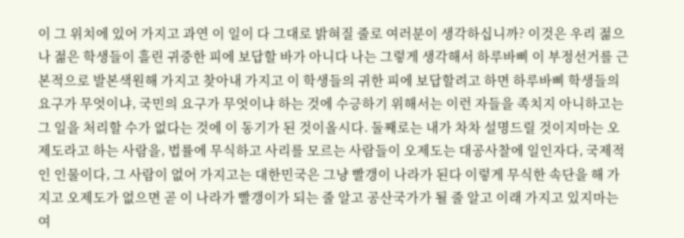이 그 위치에 있어 가지고 과연 이 일이 다 그대로 밝혀질 줄로 여러분이 생각하십니까? 이것은 우리 젊으나 젊은 학생들이 흘린 귀중한 피에 보답할 바가 아니다 나는 그렇게 생각해서 하루바삐 이 부정선거를 근본적으로 발본색원해 가지고 찾아내 가지고 이 학생들의 귀한 피에 보답할려고 하면 하루바삐 학생들의 요구가 무엇이냐, 국민의 요구가 무엇이냐 하는 것에 수긍하기 위해서는 이런 자들을 족치지 아니하고는 그 일을 처리할 수가 없다는 것에 이 동기가 된 것이올시다. 둘째로는 내가 차차 설명드릴 것이지마는 오제도라고 하는 사람을, 법률에 무식하고 사리를 모르는 사람들이 오제도는 대공사찰에 일인자다, 국제적인 인물이다, 그 사람이 없어 가지고는 대한민국은 그냥 빨갱이 나라가 된다 이렇게 무식한 속단을 해 가지고 오제도가 없으면 곧 이 나라가 빨갱이가 되는 줄 알고 공산국가가 될 줄 알고 이래 가지고 있지마는 여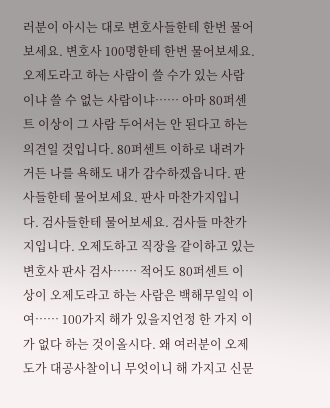러분이 아시는 대로 변호사들한테 한번 물어보세요. 변호사 100명한테 한번 물어보세요. 오제도라고 하는 사람이 쓸 수가 있는 사람이냐 쓸 수 없는 사람이냐…… 아마 80퍼센트 이상이 그 사람 두어서는 안 된다고 하는 의견일 것입니다. 80퍼센트 이하로 내려가거든 나를 욕해도 내가 감수하겠읍니다. 판사들한테 물어보세요. 판사 마찬가지입니다. 검사들한테 물어보세요. 검사들 마찬가지입니다. 오제도하고 직장을 같이하고 있는 변호사 판사 검사…… 적어도 80퍼센트 이상이 오제도라고 하는 사람은 백해무일익 이여…… 100가지 해가 있을지언정 한 가지 이가 없다 하는 것이올시다. 왜 여러분이 오제도가 대공사찰이니 무엇이니 해 가지고 신문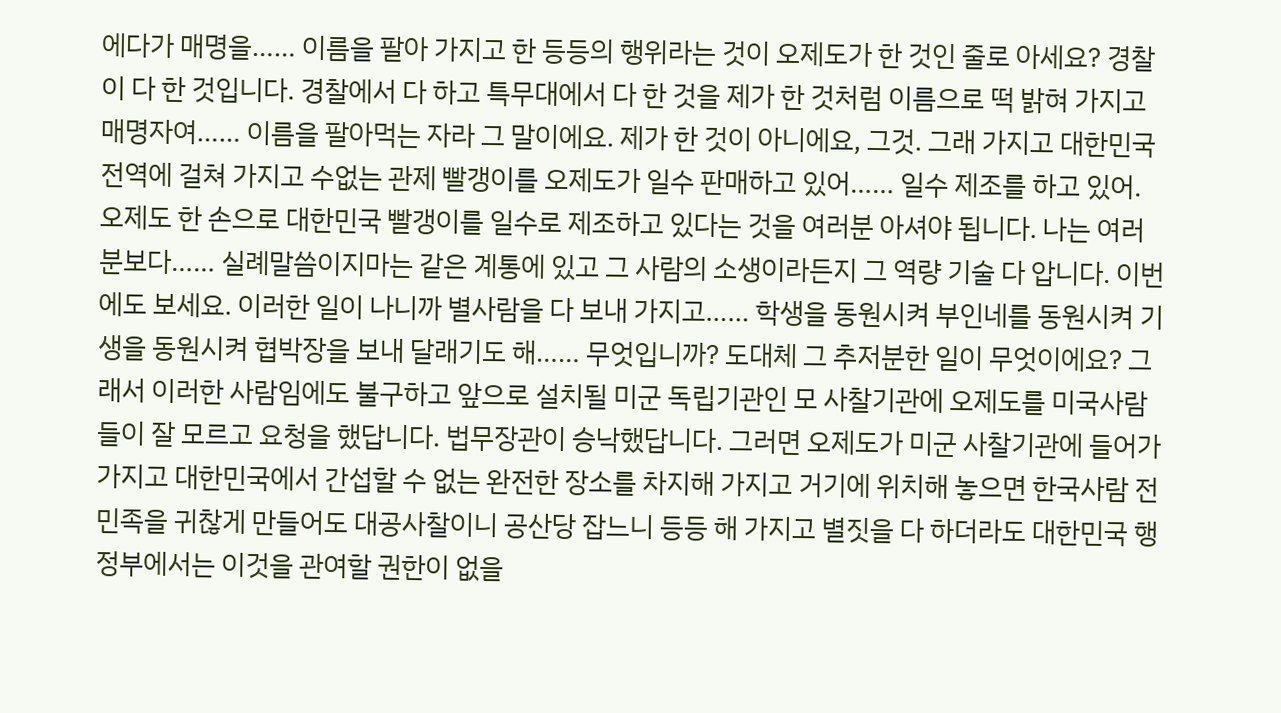에다가 매명을…… 이름을 팔아 가지고 한 등등의 행위라는 것이 오제도가 한 것인 줄로 아세요? 경찰이 다 한 것입니다. 경찰에서 다 하고 특무대에서 다 한 것을 제가 한 것처럼 이름으로 떡 밝혀 가지고 매명자여…… 이름을 팔아먹는 자라 그 말이에요. 제가 한 것이 아니에요, 그것. 그래 가지고 대한민국 전역에 걸쳐 가지고 수없는 관제 빨갱이를 오제도가 일수 판매하고 있어…… 일수 제조를 하고 있어. 오제도 한 손으로 대한민국 빨갱이를 일수로 제조하고 있다는 것을 여러분 아셔야 됩니다. 나는 여러분보다…… 실례말씀이지마는 같은 계통에 있고 그 사람의 소생이라든지 그 역량 기술 다 압니다. 이번에도 보세요. 이러한 일이 나니까 별사람을 다 보내 가지고…… 학생을 동원시켜 부인네를 동원시켜 기생을 동원시켜 협박장을 보내 달래기도 해…… 무엇입니까? 도대체 그 추저분한 일이 무엇이에요? 그래서 이러한 사람임에도 불구하고 앞으로 설치될 미군 독립기관인 모 사찰기관에 오제도를 미국사람들이 잘 모르고 요청을 했답니다. 법무장관이 승낙했답니다. 그러면 오제도가 미군 사찰기관에 들어가 가지고 대한민국에서 간섭할 수 없는 완전한 장소를 차지해 가지고 거기에 위치해 놓으면 한국사람 전 민족을 귀찮게 만들어도 대공사찰이니 공산당 잡느니 등등 해 가지고 별짓을 다 하더라도 대한민국 행정부에서는 이것을 관여할 권한이 없을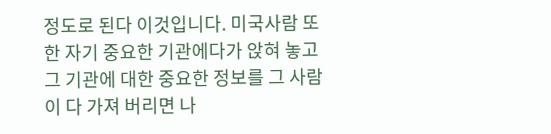정도로 된다 이것입니다. 미국사람 또한 자기 중요한 기관에다가 앉혀 놓고 그 기관에 대한 중요한 정보를 그 사람이 다 가져 버리면 나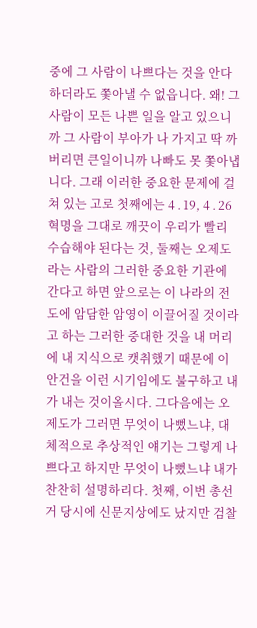중에 그 사람이 나쁘다는 것을 안다 하더라도 쫓아낼 수 없읍니다. 왜! 그 사람이 모든 나쁜 일을 알고 있으니까 그 사람이 부아가 나 가지고 딱 까 버리면 큰일이니까 나빠도 못 쫓아냅니다. 그래 이러한 중요한 문제에 걸쳐 있는 고로 첫째에는 4․19, 4․26 혁명을 그대로 깨끗이 우리가 빨리 수습해야 된다는 것, 둘째는 오제도라는 사람의 그러한 중요한 기관에 간다고 하면 앞으로는 이 나라의 전도에 암담한 암영이 이끌어질 것이라고 하는 그러한 중대한 것을 내 머리에 내 지식으로 캣취했기 때문에 이 안건을 이런 시기임에도 불구하고 내가 내는 것이올시다. 그다음에는 오제도가 그러면 무엇이 나뻤느냐, 대체적으로 추상적인 얘기는 그렇게 나쁘다고 하지만 무엇이 나뻤느냐 내가 찬찬히 설명하리다. 첫째, 이번 총선거 당시에 신문지상에도 났지만 검찰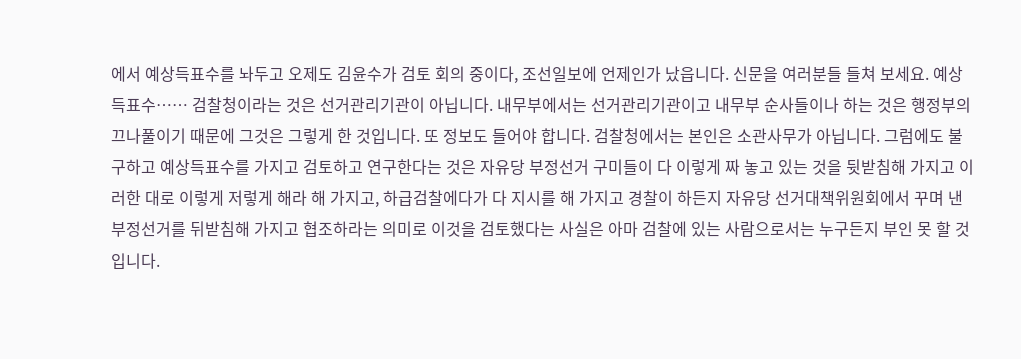에서 예상득표수를 놔두고 오제도 김윤수가 검토 회의 중이다, 조선일보에 언제인가 났읍니다. 신문을 여러분들 들쳐 보세요. 예상득표수…… 검찰청이라는 것은 선거관리기관이 아닙니다. 내무부에서는 선거관리기관이고 내무부 순사들이나 하는 것은 행정부의 끄나풀이기 때문에 그것은 그렇게 한 것입니다. 또 정보도 들어야 합니다. 검찰청에서는 본인은 소관사무가 아닙니다. 그럼에도 불구하고 예상득표수를 가지고 검토하고 연구한다는 것은 자유당 부정선거 구미들이 다 이렇게 짜 놓고 있는 것을 뒷받침해 가지고 이러한 대로 이렇게 저렇게 해라 해 가지고, 하급검찰에다가 다 지시를 해 가지고 경찰이 하든지 자유당 선거대책위원회에서 꾸며 낸 부정선거를 뒤받침해 가지고 협조하라는 의미로 이것을 검토했다는 사실은 아마 검찰에 있는 사람으로서는 누구든지 부인 못 할 것입니다.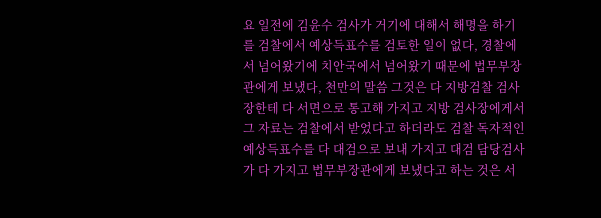요 일전에 김윤수 검사가 거기에 대해서 해명을 하기를 검찰에서 예상득표수를 검토한 일이 없다, 경찰에서 넘어왔기에 치안국에서 넘어왔기 때문에 법무부장관에게 보냈다, 천만의 말씀 그것은 다 지방검찰 검사장한테 다 서면으로 통고해 가지고 지방 검사장에게서 그 자료는 검찰에서 받었다고 하더라도 검찰 독자적인 예상득표수를 다 대검으로 보내 가지고 대검 담당검사가 다 가지고 법무부장관에게 보냈다고 하는 것은 서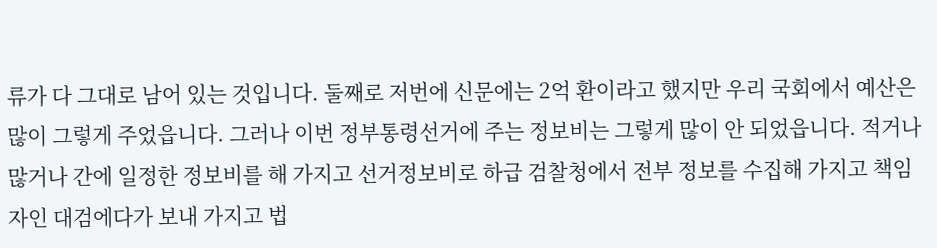류가 다 그대로 남어 있는 것입니다. 둘째로 저번에 신문에는 2억 환이라고 했지만 우리 국회에서 예산은 많이 그렇게 주었읍니다. 그러나 이번 정부통령선거에 주는 정보비는 그렇게 많이 안 되었읍니다. 적거나 많거나 간에 일정한 정보비를 해 가지고 선거정보비로 하급 검찰청에서 전부 정보를 수집해 가지고 책임자인 대검에다가 보내 가지고 법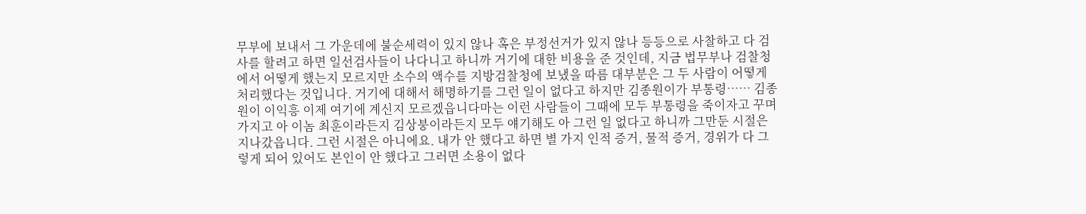무부에 보내서 그 가운데에 불순세력이 있지 않나 혹은 부정선거가 있지 않나 등등으로 사찰하고 다 검사를 할려고 하면 일선검사들이 나다니고 하니까 거기에 대한 비용을 준 것인데, 지금 법무부나 검찰청에서 어떻게 했는지 모르지만 소수의 액수를 지방검찰청에 보냈을 따름 대부분은 그 두 사람이 어떻게 처리했다는 것입니다. 거기에 대해서 해명하기를 그런 일이 없다고 하지만 김종원이가 부통령…… 김종원이 이익흥 이제 여기에 계신지 모르겠읍니다마는 이런 사람들이 그때에 모두 부통령을 죽이자고 꾸며 가지고 아 이놈 최훈이라든지 김상붕이라든지 모두 얘기해도 아 그런 일 없다고 하니까 그만둔 시절은 지나갔읍니다. 그런 시절은 아니에요. 내가 안 했다고 하면 별 가지 인적 증거, 물적 증거, 경위가 다 그렇게 되어 있어도 본인이 안 했다고 그러면 소용이 없다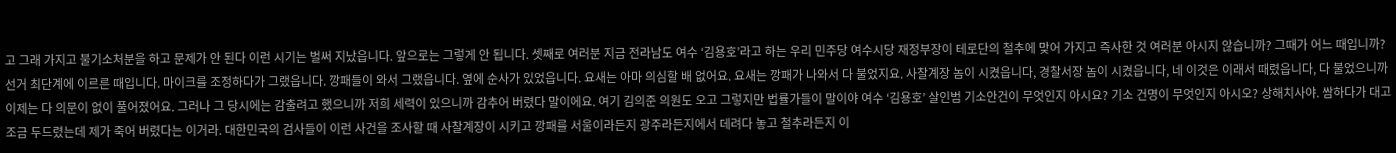고 그래 가지고 불기소처분을 하고 문제가 안 된다 이런 시기는 벌써 지났읍니다. 앞으로는 그렇게 안 됩니다. 셋째로 여러분 지금 전라남도 여수 ‘김용호’라고 하는 우리 민주당 여수시당 재정부장이 테로단의 철추에 맞어 가지고 즉사한 것 여러분 아시지 않습니까? 그때가 어느 때입니까? 선거 최단계에 이르른 때입니다. 마이크를 조정하다가 그랬읍니다. 깡패들이 와서 그랬읍니다. 옆에 순사가 있었읍니다. 요새는 아마 의심할 배 없어요. 요새는 깡패가 나와서 다 불었지요. 사찰계장 놈이 시켰읍니다, 경찰서장 놈이 시켰읍니다, 네 이것은 이래서 때렸읍니다, 다 불었으니까 이제는 다 의문이 없이 풀어졌어요. 그러나 그 당시에는 감출려고 했으니까 저희 세력이 있으니까 감추어 버렸다 말이에요. 여기 김의준 의원도 오고 그렇지만 법률가들이 말이야 여수 ‘김용호’ 살인범 기소안건이 무엇인지 아시요? 기소 건명이 무엇인지 아시오? 상해치사야. 쌈하다가 대고 조금 두드렸는데 제가 죽어 버렸다는 이거라. 대한민국의 검사들이 이런 사건을 조사할 때 사찰계장이 시키고 깡패를 서울이라든지 광주라든지에서 데려다 놓고 철추라든지 이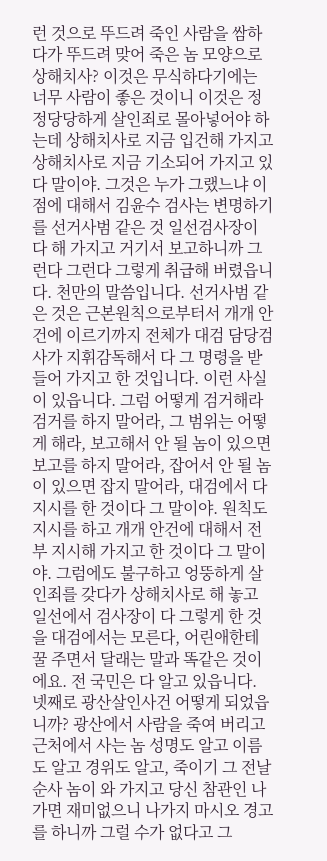런 것으로 뚜드려 죽인 사람을 쌈하다가 뚜드려 맞어 죽은 놈 모양으로 상해치사? 이것은 무식하다기에는 너무 사람이 좋은 것이니 이것은 정정당당하게 살인죄로 몰아넣어야 하는데 상해치사로 지금 입건해 가지고 상해치사로 지금 기소되어 가지고 있다 말이야. 그것은 누가 그랬느냐 이 점에 대해서 김윤수 검사는 변명하기를 선거사범 같은 것 일선검사장이 다 해 가지고 거기서 보고하니까 그런다 그런다 그렇게 취급해 버렸읍니다. 천만의 말씀입니다. 선거사범 같은 것은 근본원칙으로부터서 개개 안건에 이르기까지 전체가 대검 담당검사가 지휘감독해서 다 그 명령을 받들어 가지고 한 것입니다. 이런 사실이 있읍니다. 그럼 어떻게 검거해라 검거를 하지 말어라, 그 범위는 어떻게 해라, 보고해서 안 될 놈이 있으면 보고를 하지 말어라, 잡어서 안 될 놈이 있으면 잡지 말어라, 대검에서 다 지시를 한 것이다 그 말이야. 원칙도 지시를 하고 개개 안건에 대해서 전부 지시해 가지고 한 것이다 그 말이야. 그럼에도 불구하고 엉뚱하게 살인죄를 갖다가 상해치사로 해 놓고 일선에서 검사장이 다 그렇게 한 것을 대검에서는 모른다, 어린애한테 꿀 주면서 달래는 말과 똑같은 것이에요. 전 국민은 다 알고 있읍니다. 넷째로 광산살인사건 어떻게 되었읍니까? 광산에서 사람을 죽여 버리고 근처에서 사는 놈 성명도 알고 이름도 알고 경위도 알고, 죽이기 그 전날 순사 놈이 와 가지고 당신 참관인 나가면 재미없으니 나가지 마시오 경고를 하니까 그럴 수가 없다고 그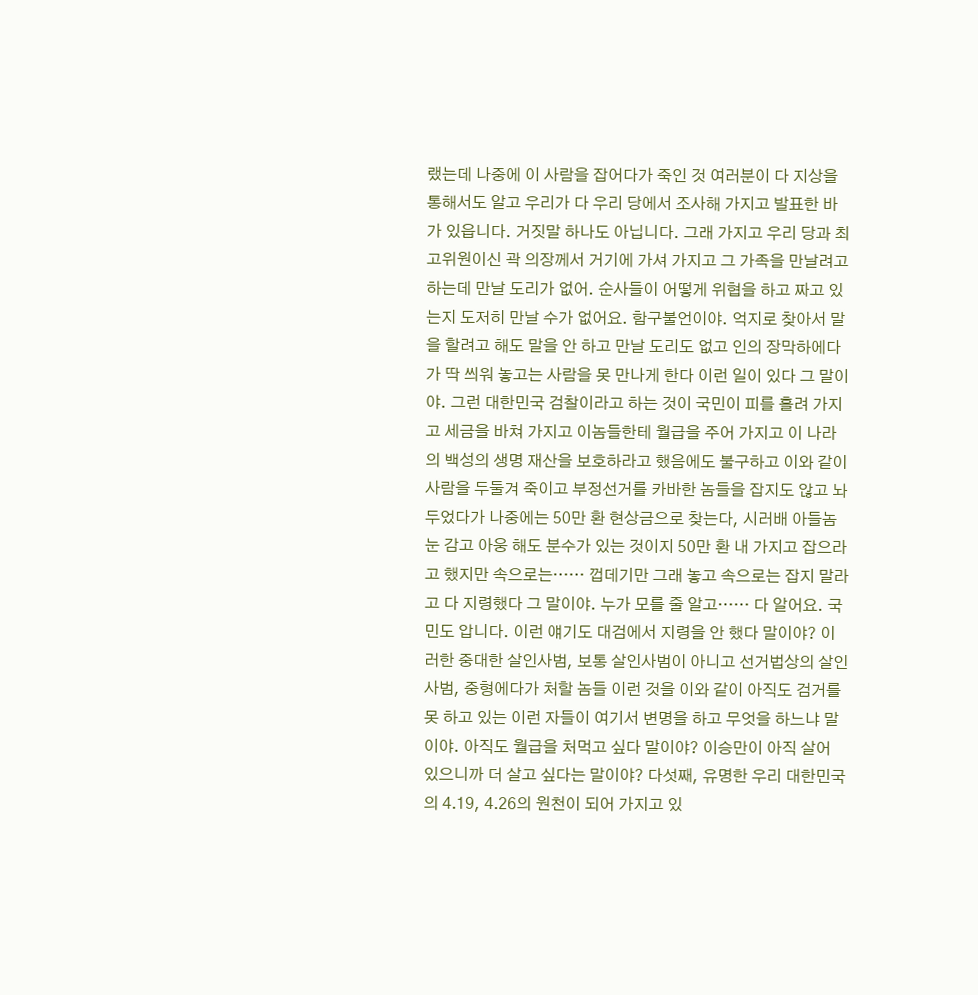랬는데 나중에 이 사람을 잡어다가 죽인 것 여러분이 다 지상을 통해서도 알고 우리가 다 우리 당에서 조사해 가지고 발표한 바가 있읍니다. 거짓말 하나도 아닙니다. 그래 가지고 우리 당과 최고위원이신 곽 의장께서 거기에 가셔 가지고 그 가족을 만날려고 하는데 만날 도리가 없어. 순사들이 어떻게 위협을 하고 짜고 있는지 도저히 만날 수가 없어요. 함구불언이야. 억지로 찾아서 말을 할려고 해도 말을 안 하고 만날 도리도 없고 인의 장막하에다가 딱 씌워 놓고는 사람을 못 만나게 한다 이런 일이 있다 그 말이야. 그런 대한민국 검찰이라고 하는 것이 국민이 피를 흘려 가지고 세금을 바쳐 가지고 이놈들한테 월급을 주어 가지고 이 나라의 백성의 생명 재산을 보호하라고 했음에도 불구하고 이와 같이 사람을 두둘겨 죽이고 부정선거를 카바한 놈들을 잡지도 않고 놔두었다가 나중에는 50만 환 현상금으로 찾는다, 시러배 아들놈 눈 감고 아웅 해도 분수가 있는 것이지 50만 환 내 가지고 잡으라고 했지만 속으로는…… 껍데기만 그래 놓고 속으로는 잡지 말라고 다 지령했다 그 말이야. 누가 모를 줄 알고…… 다 알어요. 국민도 압니다. 이런 얘기도 대검에서 지령을 안 했다 말이야? 이러한 중대한 살인사범, 보통 살인사범이 아니고 선거법상의 살인사범, 중형에다가 처할 놈들 이런 것을 이와 같이 아직도 검거를 못 하고 있는 이런 자들이 여기서 변명을 하고 무엇을 하느냐 말이야. 아직도 월급을 처먹고 싶다 말이야? 이승만이 아직 살어 있으니까 더 살고 싶다는 말이야? 다섯째, 유명한 우리 대한민국의 4․19, 4․26의 원천이 되어 가지고 있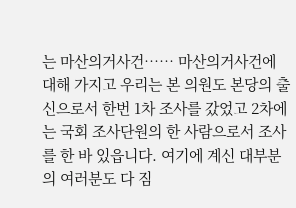는 마산의거사건…… 마산의거사건에 대해 가지고 우리는 본 의원도 본당의 출신으로서 한번 1차 조사를 갔었고 2차에는 국회 조사단원의 한 사람으로서 조사를 한 바 있읍니다. 여기에 계신 대부분의 여러분도 다 짐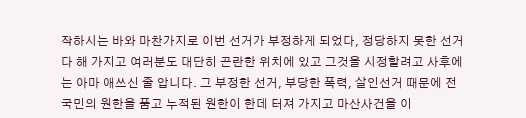작하시는 바와 마찬가지로 이번 선거가 부정하게 되었다, 정당하지 못한 선거다 해 가지고 여러분도 대단히 곤란한 위치에 있고 그것을 시정할려고 사후에는 아마 애쓰신 줄 압니다. 그 부정한 선거, 부당한 폭력, 살인선거 때문에 전 국민의 원한을 품고 누적된 원한이 한데 터져 가지고 마산사건을 이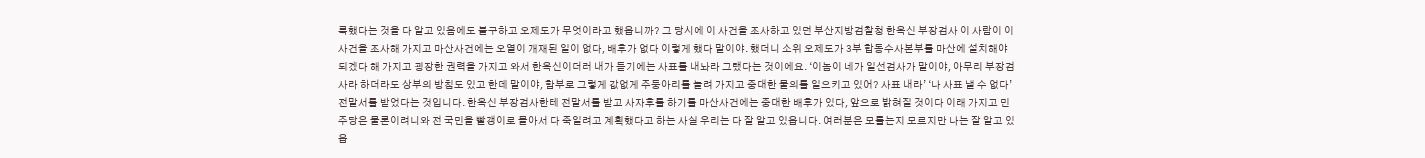룩했다는 것을 다 알고 있음에도 불구하고 오제도가 무엇이라고 했읍니까? 그 당시에 이 사건을 조사하고 있던 부산지방검찰청 한옥신 부장검사 이 사람이 이 사건을 조사해 가지고 마산사건에는 오열이 개재된 일이 없다, 배후가 없다 이렇게 했다 말이야. 했더니 소위 오제도가 3부 합동수사본부를 마산에 설치해야 되겠다 해 가지고 굉장한 권력을 가지고 와서 한옥신이더러 내가 듣기에는 사표를 내놔라 그랬다는 것이에요. ‘이놈이 네가 일선검사가 말이야, 아무리 부장검사라 하더라도 상부의 방침도 있고 한데 말이야, 함부로 그렇게 값없게 주둥아리를 놀려 가지고 중대한 물의를 일으키고 있어? 사표 내라’ ‘나 사표 낼 수 없다’ 전말서를 받었다는 것입니다. 한옥신 부장검사한테 전말서를 받고 사자후를 하기를 마산사건에는 중대한 배후가 있다, 앞으로 밝혀질 것이다 이래 가지고 민주당은 물론이려니와 전 국민을 빨갱이로 몰아서 다 죽일려고 계획했다고 하는 사실 우리는 다 잘 알고 있읍니다. 여러분은 모를는지 모르지만 나는 잘 알고 있읍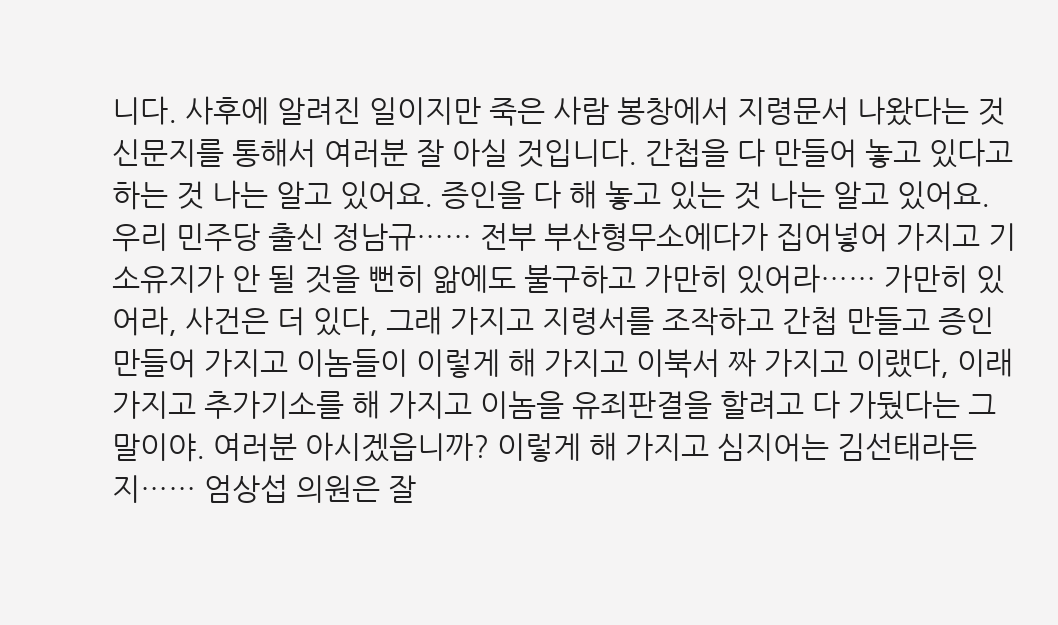니다. 사후에 알려진 일이지만 죽은 사람 봉창에서 지령문서 나왔다는 것 신문지를 통해서 여러분 잘 아실 것입니다. 간첩을 다 만들어 놓고 있다고 하는 것 나는 알고 있어요. 증인을 다 해 놓고 있는 것 나는 알고 있어요. 우리 민주당 출신 정남규…… 전부 부산형무소에다가 집어넣어 가지고 기소유지가 안 될 것을 뻔히 앎에도 불구하고 가만히 있어라…… 가만히 있어라, 사건은 더 있다, 그래 가지고 지령서를 조작하고 간첩 만들고 증인 만들어 가지고 이놈들이 이렇게 해 가지고 이북서 짜 가지고 이랬다, 이래 가지고 추가기소를 해 가지고 이놈을 유죄판결을 할려고 다 가뒀다는 그 말이야. 여러분 아시겠읍니까? 이렇게 해 가지고 심지어는 김선태라든지…… 엄상섭 의원은 잘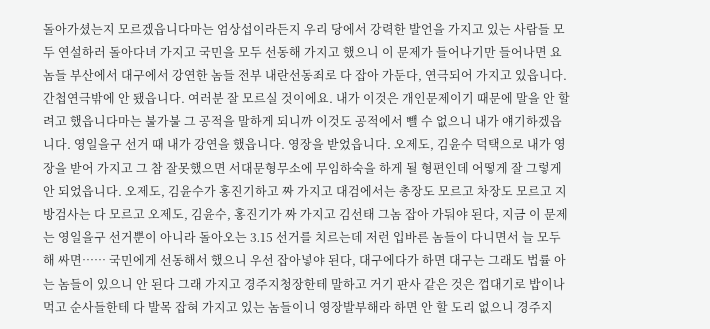돌아가셨는지 모르겠읍니다마는 엄상섭이라든지 우리 당에서 강력한 발언을 가지고 있는 사람들 모두 연설하러 돌아다녀 가지고 국민을 모두 선동해 가지고 했으니 이 문제가 들어나기만 들어나면 요놈들 부산에서 대구에서 강연한 놈들 전부 내란선동죄로 다 잡아 가둔다, 연극되어 가지고 있읍니다. 간첩연극밖에 안 됐읍니다. 여러분 잘 모르실 것이에요. 내가 이것은 개인문제이기 때문에 말을 안 할려고 했읍니다마는 불가불 그 공적을 말하게 되니까 이것도 공적에서 뺄 수 없으니 내가 얘기하겠읍니다. 영일을구 선거 때 내가 강연을 했읍니다. 영장을 받었읍니다. 오제도, 김윤수 덕택으로 내가 영장을 받어 가지고 그 참 잘못했으면 서대문형무소에 무임하숙을 하게 될 형편인데 어떻게 잘 그렇게 안 되었읍니다. 오제도, 김윤수가 홍진기하고 짜 가지고 대검에서는 총장도 모르고 차장도 모르고 지방검사는 다 모르고 오제도, 김윤수, 홍진기가 짜 가지고 김선태 그놈 잡아 가둬야 된다, 지금 이 문제는 영일을구 선거뿐이 아니라 돌아오는 3․15 선거를 치르는데 저런 입바른 놈들이 다니면서 늘 모두 해 싸면…… 국민에게 선동해서 했으니 우선 잡아넣야 된다, 대구에다가 하면 대구는 그래도 법률 아는 놈들이 있으니 안 된다 그래 가지고 경주지청장한테 말하고 거기 판사 같은 것은 껍대기로 밥이나 먹고 순사들한테 다 발목 잡혀 가지고 있는 놈들이니 영장발부해라 하면 안 할 도리 없으니 경주지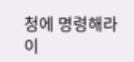청에 명령해라 이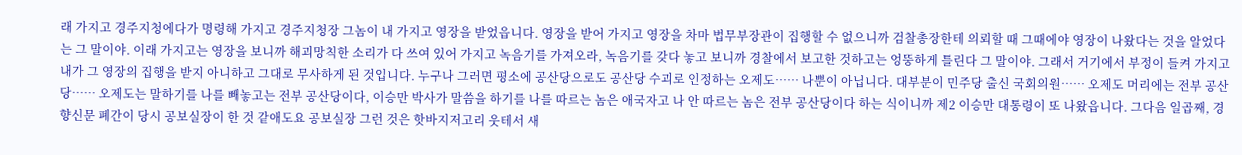래 가지고 경주지청에다가 명령해 가지고 경주지청장 그놈이 내 가지고 영장을 받었읍니다. 영장을 받어 가지고 영장을 차마 법무부장관이 집행할 수 없으니까 검찰총장한테 의뢰할 때 그때에야 영장이 나왔다는 것을 알었다는 그 말이야. 이래 가지고는 영장을 보니까 해괴망칙한 소리가 다 쓰여 있어 가지고 녹음기를 가져오라, 녹음기를 갖다 놓고 보니까 경찰에서 보고한 것하고는 엉뚱하게 틀린다 그 말이야. 그래서 거기에서 부정이 들켜 가지고 내가 그 영장의 집행을 받지 아니하고 그대로 무사하게 된 것입니다. 누구나 그러면 평소에 공산당으로도 공산당 수괴로 인정하는 오제도…… 나뿐이 아닙니다. 대부분이 민주당 출신 국회의원…… 오제도 머리에는 전부 공산당…… 오제도는 말하기를 나를 빼놓고는 전부 공산당이다, 이승만 박사가 말씀을 하기를 나를 따르는 놈은 애국자고 나 안 따르는 놈은 전부 공산당이다 하는 식이니까 제2 이승만 대통령이 또 나왔읍니다. 그다음 일곱째, 경향신문 폐간이 당시 공보실장이 한 것 같애도요 공보실장 그런 것은 핫바지저고리 웃테서 새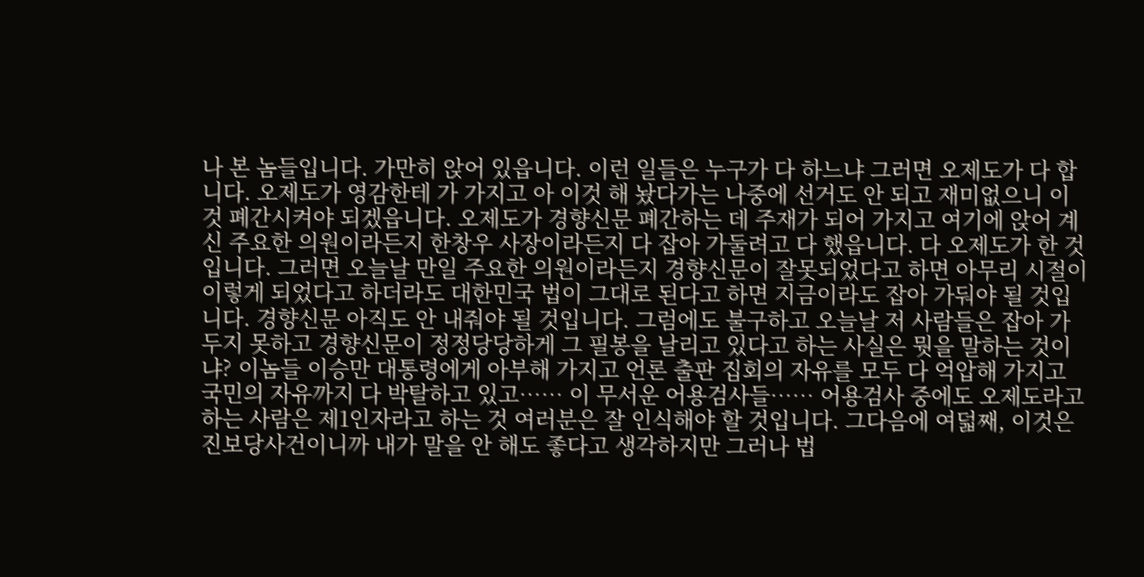나 본 놈들입니다. 가만히 앉어 있읍니다. 이런 일들은 누구가 다 하느냐 그러면 오제도가 다 합니다. 오제도가 영감한테 가 가지고 아 이것 해 놨다가는 나중에 선거도 안 되고 재미없으니 이것 폐간시켜야 되겠읍니다. 오제도가 경향신문 폐간하는 데 주재가 되어 가지고 여기에 앉어 계신 주요한 의원이라든지 한창우 사장이라든지 다 잡아 가둘려고 다 했읍니다. 다 오제도가 한 것입니다. 그러면 오늘날 만일 주요한 의원이라든지 경향신문이 잘못되었다고 하면 아무리 시절이 이렇게 되었다고 하더라도 대한민국 법이 그대로 된다고 하면 지금이라도 잡아 가둬야 될 것입니다. 경향신문 아직도 안 내줘야 될 것입니다. 그럼에도 불구하고 오늘날 저 사람들은 잡아 가두지 못하고 경향신문이 정정당당하게 그 필봉을 날리고 있다고 하는 사실은 뭣을 말하는 것이냐? 이놈들 이승만 대통령에게 아부해 가지고 언론 출판 집회의 자유를 모두 다 억압해 가지고 국민의 자유까지 다 박탈하고 있고…… 이 무서운 어용검사들…… 어용검사 중에도 오제도라고 하는 사람은 제1인자라고 하는 것 여러분은 잘 인식해야 할 것입니다. 그다음에 여덟째, 이것은 진보당사건이니까 내가 말을 안 해도 좋다고 생각하지만 그러나 법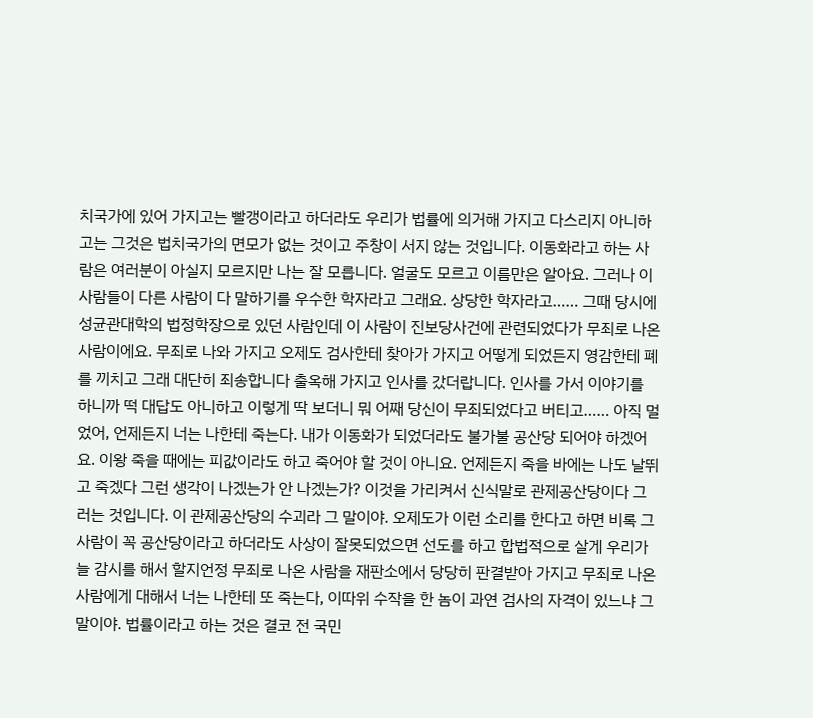치국가에 있어 가지고는 빨갱이라고 하더라도 우리가 법률에 의거해 가지고 다스리지 아니하고는 그것은 법치국가의 면모가 없는 것이고 주창이 서지 않는 것입니다. 이동화라고 하는 사람은 여러분이 아실지 모르지만 나는 잘 모릅니다. 얼굴도 모르고 이름만은 알아요. 그러나 이 사람들이 다른 사람이 다 말하기를 우수한 학자라고 그래요. 상당한 학자라고…… 그때 당시에 성균관대학의 법정학장으로 있던 사람인데 이 사람이 진보당사건에 관련되었다가 무죄로 나온 사람이에요. 무죄로 나와 가지고 오제도 검사한테 찾아가 가지고 어떻게 되었든지 영감한테 폐를 끼치고 그래 대단히 죄송합니다 출옥해 가지고 인사를 갔더랍니다. 인사를 가서 이야기를 하니까 떡 대답도 아니하고 이렇게 딱 보더니 뭐 어째 당신이 무죄되었다고 버티고…… 아직 멀었어, 언제든지 너는 나한테 죽는다. 내가 이동화가 되었더라도 불가불 공산당 되어야 하겠어요. 이왕 죽을 때에는 피값이라도 하고 죽어야 할 것이 아니요. 언제든지 죽을 바에는 나도 날뛰고 죽겠다 그런 생각이 나겠는가 안 나겠는가? 이것을 가리켜서 신식말로 관제공산당이다 그러는 것입니다. 이 관제공산당의 수괴라 그 말이야. 오제도가 이런 소리를 한다고 하면 비록 그 사람이 꼭 공산당이라고 하더라도 사상이 잘못되었으면 선도를 하고 합법적으로 살게 우리가 늘 감시를 해서 할지언정 무죄로 나온 사람을 재판소에서 당당히 판결받아 가지고 무죄로 나온 사람에게 대해서 너는 나한테 또 죽는다, 이따위 수작을 한 놈이 과연 검사의 자격이 있느냐 그 말이야. 법률이라고 하는 것은 결코 전 국민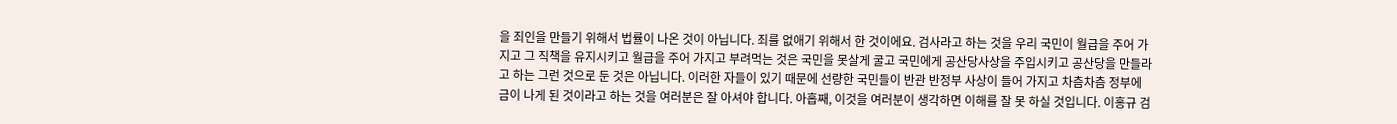을 죄인을 만들기 위해서 법률이 나온 것이 아닙니다. 죄를 없애기 위해서 한 것이에요. 검사라고 하는 것을 우리 국민이 월급을 주어 가지고 그 직책을 유지시키고 월급을 주어 가지고 부려먹는 것은 국민을 못살게 굴고 국민에게 공산당사상을 주입시키고 공산당을 만들라고 하는 그런 것으로 둔 것은 아닙니다. 이러한 자들이 있기 때문에 선량한 국민들이 반관 반정부 사상이 들어 가지고 차츰차츰 정부에 금이 나게 된 것이라고 하는 것을 여러분은 잘 아셔야 합니다. 아홉째, 이것을 여러분이 생각하면 이해를 잘 못 하실 것입니다. 이홍규 검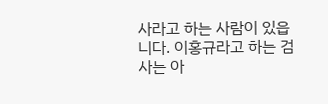사라고 하는 사람이 있읍니다. 이홍규라고 하는 검사는 아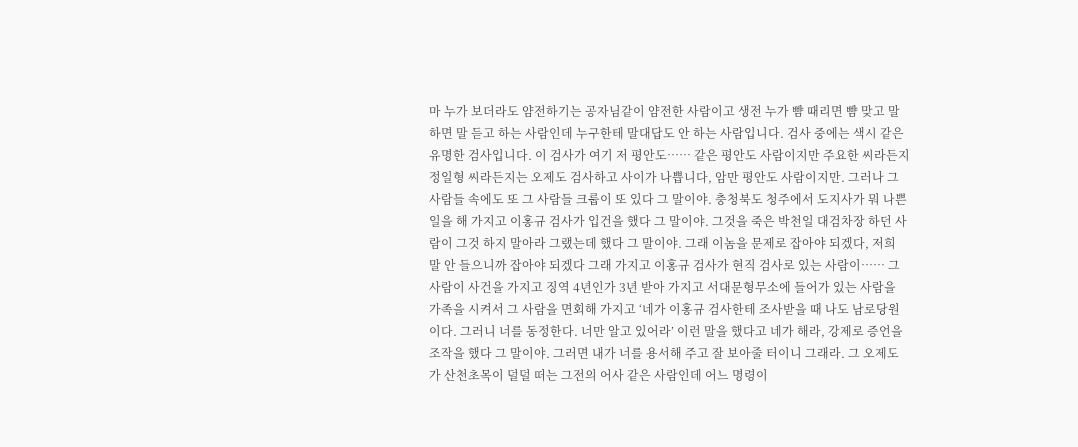마 누가 보더라도 얌전하기는 공자님같이 얌전한 사람이고 생전 누가 뺨 때리면 뺨 맞고 말하면 말 듣고 하는 사람인데 누구한테 말대답도 안 하는 사람입니다. 검사 중에는 색시 같은 유명한 검사입니다. 이 검사가 여기 저 평안도…… 같은 평안도 사람이지만 주요한 씨라든지 정일형 씨라든지는 오제도 검사하고 사이가 나쁩니다, 암만 평안도 사람이지만. 그러나 그 사람들 속에도 또 그 사람들 크룹이 또 있다 그 말이야. 충청북도 청주에서 도지사가 뭐 나쁜 일을 해 가지고 이홍규 검사가 입건을 했다 그 말이야. 그것을 죽은 박천일 대검차장 하던 사람이 그것 하지 말아라 그랬는데 했다 그 말이야. 그래 이놈을 문제로 잡아야 되겠다, 저희 말 안 들으니까 잡아야 되겠다 그래 가지고 이홍규 검사가 현직 검사로 있는 사람이…… 그 사람이 사건을 가지고 징역 4년인가 3년 받아 가지고 서대문형무소에 들어가 있는 사람을 가족을 시켜서 그 사람을 면회해 가지고 ‘네가 이홍규 검사한테 조사받을 때 나도 남로당원이다. 그러니 너를 동정한다. 너만 알고 있어라’ 이런 말을 했다고 네가 해라, 강제로 증언을 조작을 했다 그 말이야. 그러면 내가 너를 용서해 주고 잘 보아줄 터이니 그래라. 그 오제도가 산천초목이 덜덜 떠는 그전의 어사 같은 사람인데 어느 명령이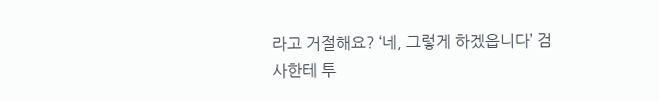라고 거절해요? ‘네, 그렇게 하겠읍니다’ 검사한테 투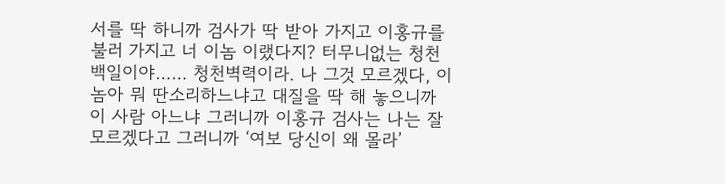서를 딱 하니까 검사가 딱 받아 가지고 이홍규를 불러 가지고 너 이놈 이랬다지? 터무니없는 청천백일이야…… 청천벽력이라. 나 그것 모르겠다, 이놈아 뭐 딴소리하느냐고 대질을 딱 해 놓으니까 이 사람 아느냐 그러니까 이홍규 검사는 나는 잘 모르겠다고 그러니까 ‘여보 당신이 왜 몰라’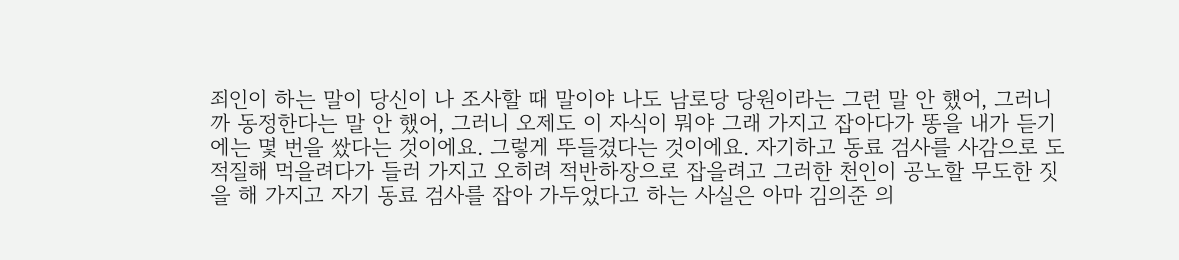죄인이 하는 말이 당신이 나 조사할 때 말이야 나도 남로당 당원이라는 그런 말 안 했어, 그러니까 동정한다는 말 안 했어, 그러니 오제도 이 자식이 뭐야 그래 가지고 잡아다가 똥을 내가 듣기에는 몇 번을 쌌다는 것이에요. 그렇게 뚜들겼다는 것이에요. 자기하고 동료 검사를 사감으로 도적질해 먹을려다가 들러 가지고 오히려 적반하장으로 잡을려고 그러한 천인이 공노할 무도한 짓을 해 가지고 자기 동료 검사를 잡아 가두었다고 하는 사실은 아마 김의준 의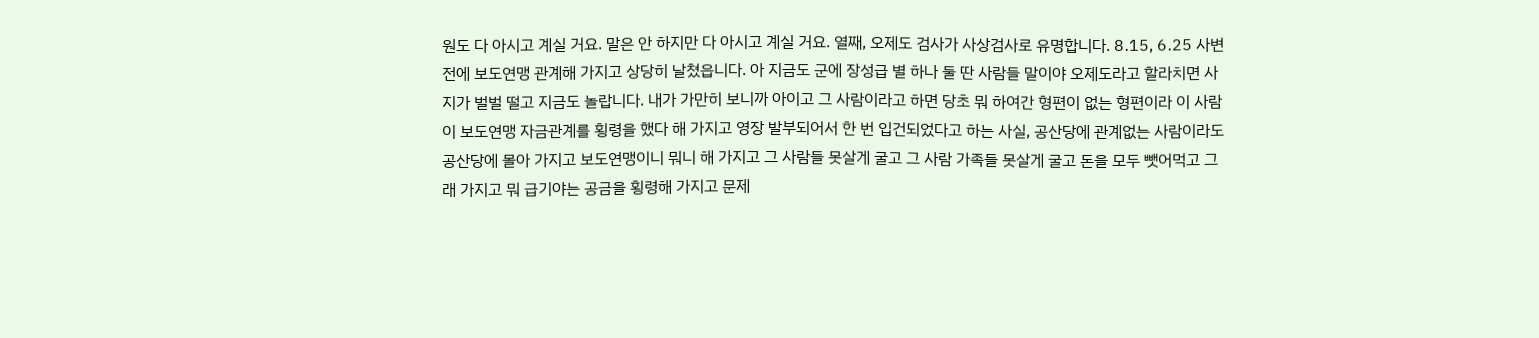원도 다 아시고 계실 거요. 말은 안 하지만 다 아시고 계실 거요. 열째, 오제도 검사가 사상검사로 유명합니다. 8․15, 6․25 사변 전에 보도연맹 관계해 가지고 상당히 날쳤읍니다. 아 지금도 군에 장성급 별 하나 둘 딴 사람들 말이야 오제도라고 할라치면 사지가 벌벌 떨고 지금도 놀랍니다. 내가 가만히 보니까 아이고 그 사람이라고 하면 당초 뭐 하여간 형편이 없는 형편이라 이 사람이 보도연맹 자금관계를 횡령을 했다 해 가지고 영장 발부되어서 한 번 입건되었다고 하는 사실, 공산당에 관계없는 사람이라도 공산당에 몰아 가지고 보도연맹이니 뭐니 해 가지고 그 사람들 못살게 굴고 그 사람 가족들 못살게 굴고 돈을 모두 뺏어먹고 그래 가지고 뭐 급기야는 공금을 횡령해 가지고 문제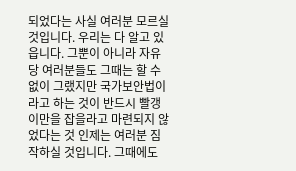되었다는 사실 여러분 모르실 것입니다. 우리는 다 알고 있읍니다. 그뿐이 아니라 자유당 여러분들도 그때는 할 수 없이 그랬지만 국가보안법이라고 하는 것이 반드시 빨갱이만을 잡을라고 마련되지 않었다는 것 인제는 여러분 짐작하실 것입니다. 그때에도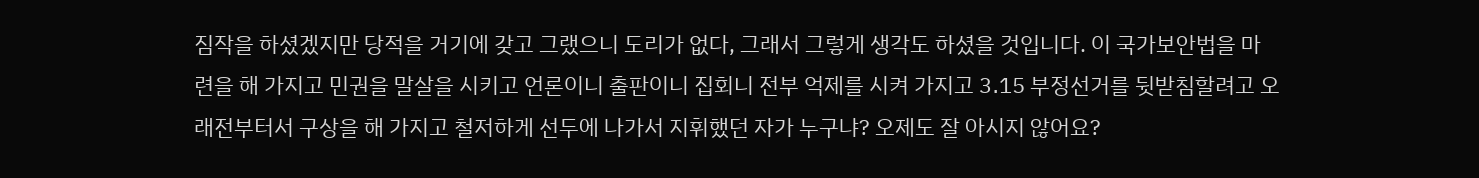짐작을 하셨겠지만 당적을 거기에 갖고 그랬으니 도리가 없다, 그래서 그렇게 생각도 하셨을 것입니다. 이 국가보안법을 마련을 해 가지고 민권을 말살을 시키고 언론이니 출판이니 집회니 전부 억제를 시켜 가지고 3․15 부정선거를 뒷받침할려고 오래전부터서 구상을 해 가지고 철저하게 선두에 나가서 지휘했던 자가 누구냐? 오제도 잘 아시지 않어요?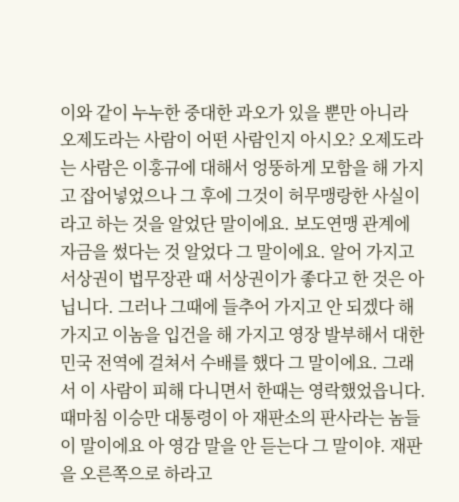이와 같이 누누한 중대한 과오가 있을 뿐만 아니라 오제도라는 사람이 어떤 사람인지 아시오? 오제도라는 사람은 이홍규에 대해서 엉뚱하게 모함을 해 가지고 잡어넣었으나 그 후에 그것이 허무맹랑한 사실이라고 하는 것을 알었단 말이에요. 보도연맹 관계에 자금을 썼다는 것 알었다 그 말이에요. 알어 가지고 서상권이 법무장관 때 서상권이가 좋다고 한 것은 아닙니다. 그러나 그때에 들추어 가지고 안 되겠다 해 가지고 이놈을 입건을 해 가지고 영장 발부해서 대한민국 전역에 걸쳐서 수배를 했다 그 말이에요. 그래서 이 사람이 피해 다니면서 한때는 영락했었읍니다. 때마침 이승만 대통령이 아 재판소의 판사라는 놈들이 말이에요 아 영감 말을 안 듣는다 그 말이야. 재판을 오른쪽으로 하라고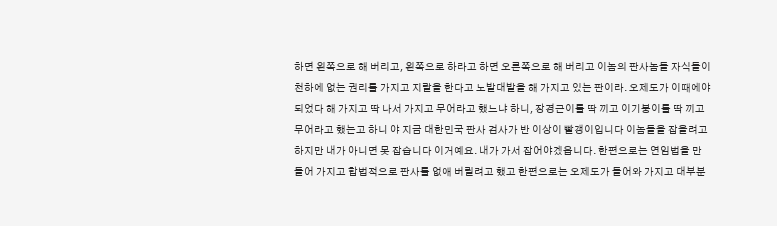하면 왼쪽으로 해 버리고, 왼쪽으로 하라고 하면 오른쪽으로 해 버리고 이놈의 판사놈들 자식들이 천하에 없는 권리를 가지고 지랄을 한다고 노발대발을 해 가지고 있는 판이라. 오제도가 이때에야 되었다 해 가지고 딱 나서 가지고 무어라고 했느냐 하니, 장경근이를 딱 끼고 이기붕이를 딱 끼고 무어라고 했는고 하니 야 지금 대한민국 판사 검사가 반 이상이 빨갱이입니다 이놈들을 잡을려고 하지만 내가 아니면 못 잡습니다 이거예요. 내가 가서 잡어야겠읍니다. 한편으로는 연임법을 만들어 가지고 합법적으로 판사를 없애 버릴려고 했고 한편으로는 오제도가 들어와 가지고 대부분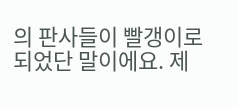의 판사들이 빨갱이로 되었단 말이에요. 제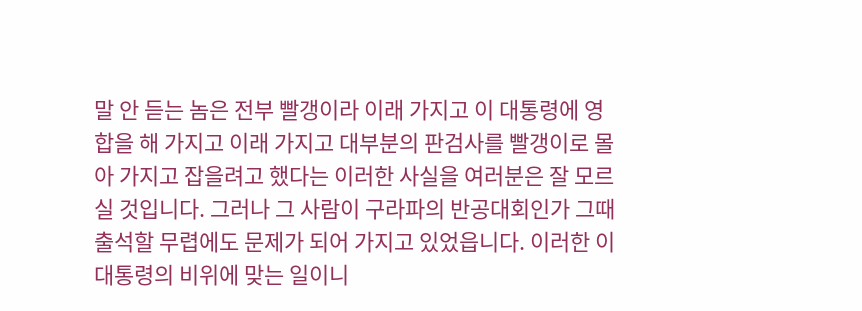말 안 듣는 놈은 전부 빨갱이라 이래 가지고 이 대통령에 영합을 해 가지고 이래 가지고 대부분의 판검사를 빨갱이로 몰아 가지고 잡을려고 했다는 이러한 사실을 여러분은 잘 모르실 것입니다. 그러나 그 사람이 구라파의 반공대회인가 그때 출석할 무렵에도 문제가 되어 가지고 있었읍니다. 이러한 이 대통령의 비위에 맞는 일이니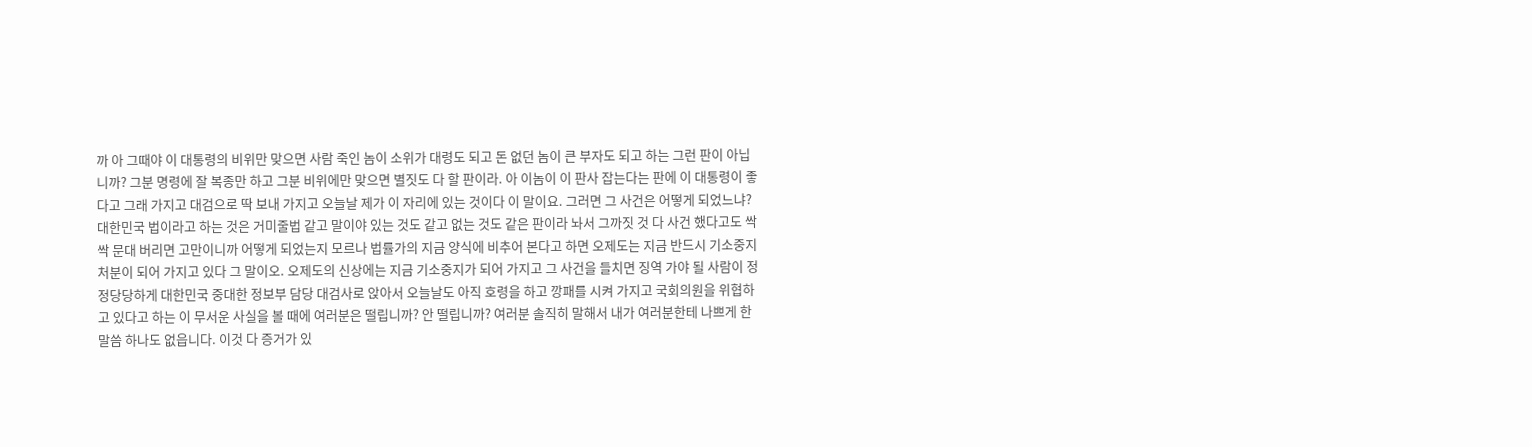까 아 그때야 이 대통령의 비위만 맞으면 사람 죽인 놈이 소위가 대령도 되고 돈 없던 놈이 큰 부자도 되고 하는 그런 판이 아닙니까? 그분 명령에 잘 복종만 하고 그분 비위에만 맞으면 별짓도 다 할 판이라. 아 이놈이 이 판사 잡는다는 판에 이 대통령이 좋다고 그래 가지고 대검으로 딱 보내 가지고 오늘날 제가 이 자리에 있는 것이다 이 말이요. 그러면 그 사건은 어떻게 되었느냐? 대한민국 법이라고 하는 것은 거미줄법 같고 말이야 있는 것도 같고 없는 것도 같은 판이라 놔서 그까짓 것 다 사건 했다고도 싹싹 문대 버리면 고만이니까 어떻게 되었는지 모르나 법률가의 지금 양식에 비추어 본다고 하면 오제도는 지금 반드시 기소중지처분이 되어 가지고 있다 그 말이오. 오제도의 신상에는 지금 기소중지가 되어 가지고 그 사건을 들치면 징역 가야 될 사람이 정정당당하게 대한민국 중대한 정보부 담당 대검사로 앉아서 오늘날도 아직 호령을 하고 깡패를 시켜 가지고 국회의원을 위협하고 있다고 하는 이 무서운 사실을 볼 때에 여러분은 떨립니까? 안 떨립니까? 여러분 솔직히 말해서 내가 여러분한테 나쁘게 한 말씀 하나도 없읍니다. 이것 다 증거가 있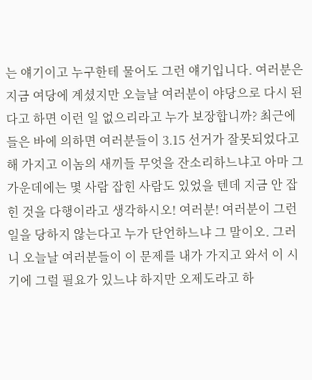는 얘기이고 누구한테 물어도 그런 얘기입니다. 여러분은 지금 여당에 계셨지만 오늘날 여러분이 야당으로 다시 된다고 하면 이런 일 없으리라고 누가 보장합니까? 최근에 들은 바에 의하면 여러분들이 3․15 선거가 잘못되었다고 해 가지고 이놈의 새끼들 무엇을 잔소리하느냐고 아마 그 가운데에는 몇 사람 잡힌 사람도 있었을 텐데 지금 안 잡힌 것을 다행이라고 생각하시오! 여러분! 여러분이 그런 일을 당하지 않는다고 누가 단언하느냐 그 말이오. 그러니 오늘날 여러분들이 이 문제를 내가 가지고 와서 이 시기에 그럴 필요가 있느냐 하지만 오제도라고 하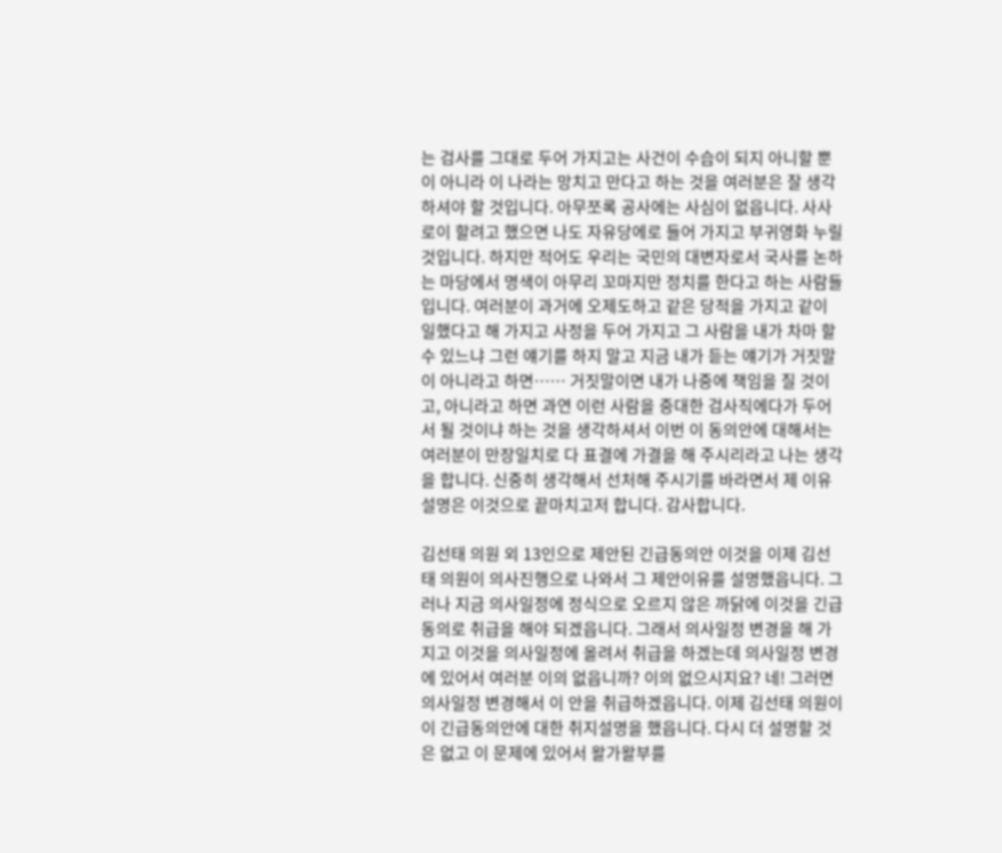는 검사를 그대로 두어 가지고는 사건이 수습이 되지 아니할 뿐이 아니라 이 나라는 망치고 만다고 하는 것을 여러분은 잘 생각하셔야 할 것입니다. 아무쪼록 공사에는 사심이 없읍니다. 사사로이 할려고 했으면 나도 자유당에로 들어 가지고 부귀영화 누릴 것입니다. 하지만 적어도 우리는 국민의 대변자로서 국사를 논하는 마당에서 명색이 아무리 꼬마지만 정치를 한다고 하는 사람들입니다. 여러분이 과거에 오제도하고 같은 당적을 가지고 같이 일했다고 해 가지고 사정을 두어 가지고 그 사람을 내가 차마 할 수 있느냐 그런 얘기를 하지 말고 지금 내가 듣는 얘기가 거짓말이 아니라고 하면…… 거짓말이면 내가 나중에 책임을 질 것이고, 아니라고 하면 과연 이런 사람을 중대한 검사직에다가 두어서 될 것이냐 하는 것을 생각하셔서 이번 이 동의안에 대해서는 여러분이 만장일치로 다 표결에 가결을 해 주시리라고 나는 생각을 합니다. 신중히 생각해서 선처해 주시기를 바라면서 제 이유설명은 이것으로 끝마치고저 합니다. 감사합니다.

김선태 의원 외 13인으로 제안된 긴급동의안 이것을 이제 김선태 의원이 의사진행으로 나와서 그 제안이유를 설명했읍니다. 그러나 지금 의사일정에 정식으로 오르지 않은 까닭에 이것을 긴급동의로 취급을 해야 되겠읍니다. 그래서 의사일정 변경을 해 가지고 이것을 의사일정에 올려서 취급을 하겠는데 의사일정 변경에 있어서 여러분 이의 없읍니까? 이의 없으시지요? 네! 그러면 의사일정 변경해서 이 안을 취급하겠읍니다. 이제 김선태 의원이 이 긴급동의안에 대한 취지설명을 했읍니다. 다시 더 설명할 것은 없고 이 문제에 있어서 왈가왈부를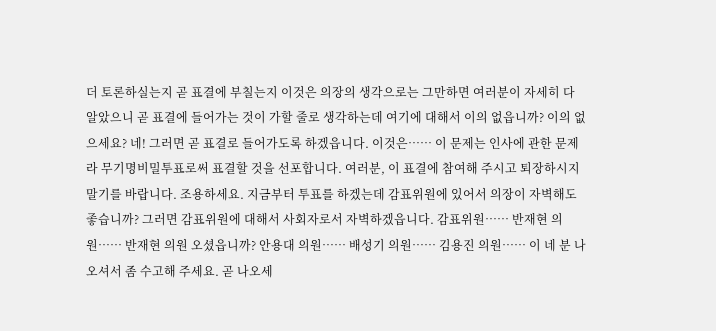더 토론하실는지 곧 표결에 부칠는지 이것은 의장의 생각으로는 그만하면 여러분이 자세히 다 알았으니 곧 표결에 들어가는 것이 가할 줄로 생각하는데 여기에 대해서 이의 없읍니까? 이의 없으세요? 네! 그러면 곧 표결로 들어가도록 하겠읍니다. 이것은…… 이 문제는 인사에 관한 문제라 무기명비밀투표로써 표결할 것을 선포합니다. 여러분, 이 표결에 참여해 주시고 퇴장하시지 말기를 바랍니다. 조용하세요. 지금부터 투표를 하겠는데 감표위원에 있어서 의장이 자벽해도 좋습니까? 그러면 감표위원에 대해서 사회자로서 자벽하겠읍니다. 감표위원…… 반재현 의원…… 반재현 의원 오셨읍니까? 안용대 의원…… 배성기 의원…… 김용진 의원…… 이 네 분 나오셔서 좀 수고해 주세요. 곧 나오세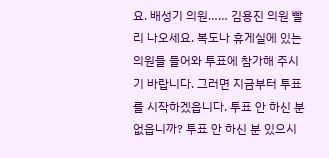요. 배성기 의원…… 김용진 의원 빨리 나오세요. 복도나 휴게실에 있는 의원들 들어와 투표에 참가해 주시기 바랍니다. 그러면 지금부터 투표를 시작하겠읍니다. 투표 안 하신 분 없읍니까? 투표 안 하신 분 있으시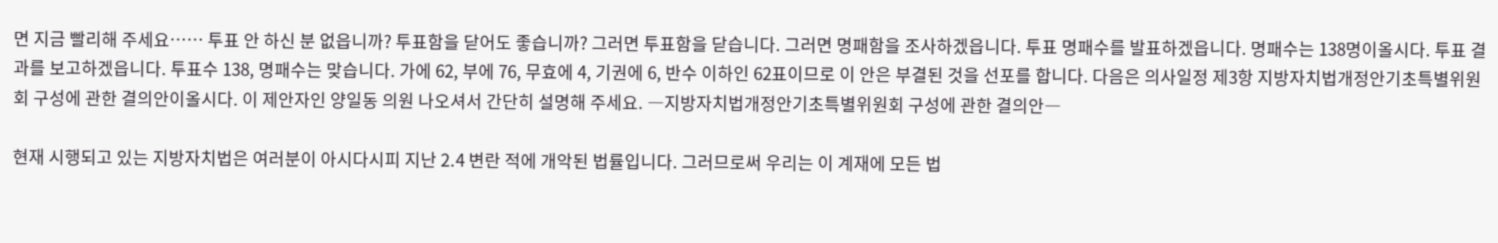면 지금 빨리해 주세요…… 투표 안 하신 분 없읍니까? 투표함을 닫어도 좋습니까? 그러면 투표함을 닫습니다. 그러면 명패함을 조사하겠읍니다. 투표 명패수를 발표하겠읍니다. 명패수는 138명이올시다. 투표 결과를 보고하겠읍니다. 투표수 138, 명패수는 맞습니다. 가에 62, 부에 76, 무효에 4, 기권에 6, 반수 이하인 62표이므로 이 안은 부결된 것을 선포를 합니다. 다음은 의사일정 제3항 지방자치법개정안기초특별위원회 구성에 관한 결의안이올시다. 이 제안자인 양일동 의원 나오셔서 간단히 설명해 주세요. ―지방자치법개정안기초특별위원회 구성에 관한 결의안―

현재 시행되고 있는 지방자치법은 여러분이 아시다시피 지난 2․4 변란 적에 개악된 법률입니다. 그러므로써 우리는 이 계재에 모든 법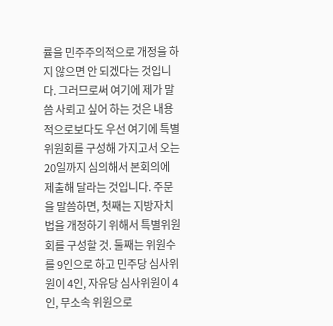률을 민주주의적으로 개정을 하지 않으면 안 되겠다는 것입니다. 그러므로써 여기에 제가 말씀 사뢰고 싶어 하는 것은 내용적으로보다도 우선 여기에 특별위원회를 구성해 가지고서 오는 20일까지 심의해서 본회의에 제출해 달라는 것입니다. 주문을 말씀하면, 첫째는 지방자치법을 개정하기 위해서 특별위원회를 구성할 것. 둘째는 위원수를 9인으로 하고 민주당 심사위원이 4인, 자유당 심사위원이 4인, 무소속 위원으로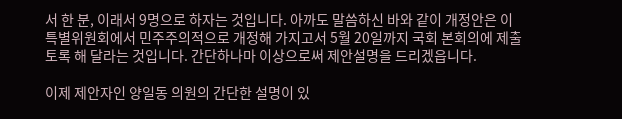서 한 분, 이래서 9명으로 하자는 것입니다. 아까도 말씀하신 바와 같이 개정안은 이 특별위원회에서 민주주의적으로 개정해 가지고서 5월 20일까지 국회 본회의에 제출토록 해 달라는 것입니다. 간단하나마 이상으로써 제안설명을 드리겠읍니다.

이제 제안자인 양일동 의원의 간단한 설명이 있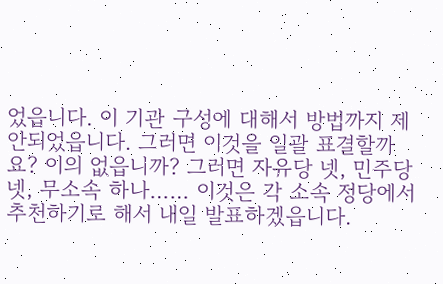었읍니다. 이 기관 구성에 대해서 방법까지 제안되었읍니다. 그러면 이것을 일괄 표결할까요? 이의 없읍니까? 그러면 자유당 넷, 민주당 넷, 무소속 하나…… 이것은 각 소속 정당에서 추천하기로 해서 내일 발표하겠읍니다.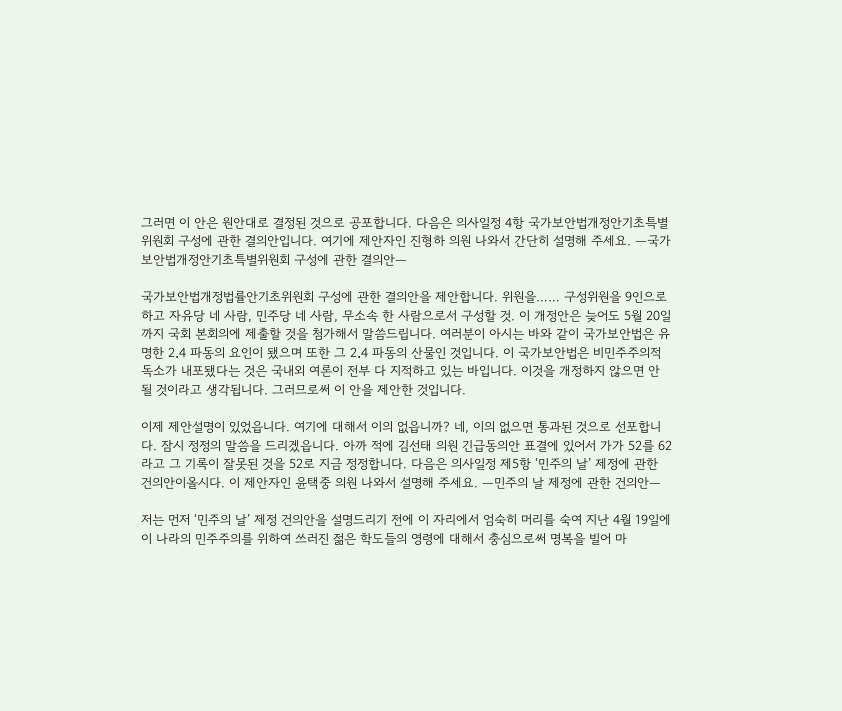그러면 이 안은 원안대로 결정된 것으로 공포합니다. 다음은 의사일정 4항 국가보안법개정안기초특별위원회 구성에 관한 결의안입니다. 여기에 제안자인 진형하 의원 나와서 간단히 설명해 주세요. ―국가보안법개정안기초특별위원회 구성에 관한 결의안―

국가보안법개정법률안기초위원회 구성에 관한 결의안을 제안합니다. 위원을…… 구성위원을 9인으로 하고 자유당 네 사람, 민주당 네 사람, 무소속 한 사람으로서 구성할 것. 이 개정안은 늦어도 5월 20일까지 국회 본회의에 제출할 것을 첨가해서 말씀드립니다. 여러분이 아시는 바와 같이 국가보안법은 유명한 2․4 파동의 요인이 됐으며 또한 그 2․4 파동의 산물인 것입니다. 이 국가보안법은 비민주주의적 독소가 내포됐다는 것은 국내외 여론이 전부 다 지적하고 있는 바입니다. 이것을 개정하지 않으면 안 될 것이라고 생각됩니다. 그러므로써 이 안을 제안한 것입니다.

이제 제안설명이 있었읍니다. 여기에 대해서 이의 없읍니까? 네, 이의 없으면 통과된 것으로 선포합니다. 잠시 정정의 말씀을 드리겠읍니다. 아까 적에 김선태 의원 긴급동의안 표결에 있어서 가가 52를 62라고 그 기록이 잘못된 것을 52로 지금 정정합니다. 다음은 의사일정 제5항 ‘민주의 날’ 제정에 관한 건의안이올시다. 이 제안자인 윤택중 의원 나와서 설명해 주세요. ―민주의 날 제정에 관한 건의안―

저는 먼저 ‘민주의 날’ 제정 건의안을 설명드리기 전에 이 자리에서 엄숙히 머리를 숙여 지난 4월 19일에 이 나라의 민주주의를 위하여 쓰러진 젊은 학도들의 영령에 대해서 충심으로써 명복을 빌어 마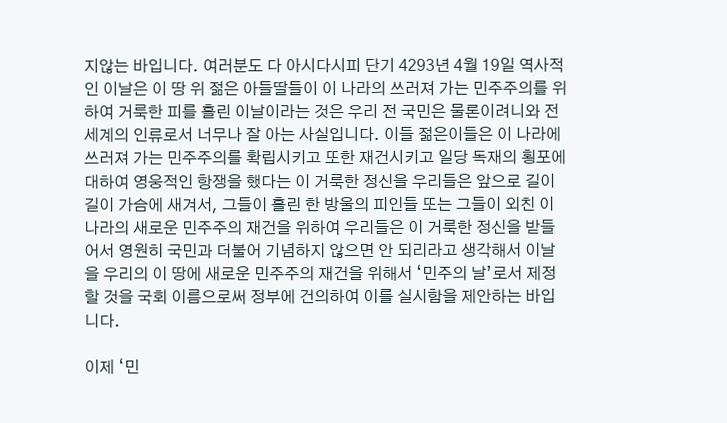지않는 바입니다. 여러분도 다 아시다시피 단기 4293년 4월 19일 역사적인 이날은 이 땅 위 젊은 아들딸들이 이 나라의 쓰러져 가는 민주주의를 위하여 거룩한 피를 흘린 이날이라는 것은 우리 전 국민은 물론이려니와 전 세계의 인류로서 너무나 잘 아는 사실입니다. 이들 젊은이들은 이 나라에 쓰러져 가는 민주주의를 확립시키고 또한 재건시키고 일당 독재의 횡포에 대하여 영웅적인 항쟁을 했다는 이 거룩한 정신을 우리들은 앞으로 길이길이 가슴에 새겨서, 그들이 흘린 한 방울의 피인들 또는 그들이 외친 이 나라의 새로운 민주주의 재건을 위하여 우리들은 이 거룩한 정신을 받들어서 영원히 국민과 더불어 기념하지 않으면 안 되리라고 생각해서 이날을 우리의 이 땅에 새로운 민주주의 재건을 위해서 ‘민주의 날’로서 제정할 것을 국회 이름으로써 정부에 건의하여 이를 실시함을 제안하는 바입니다.

이제 ‘민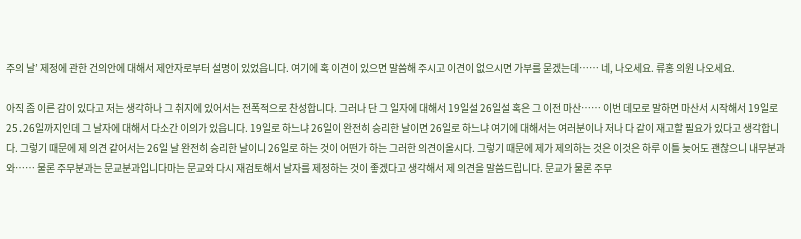주의 날’ 제정에 관한 건의안에 대해서 제안자로부터 설명이 있었읍니다. 여기에 혹 이견이 있으면 말씀해 주시고 이견이 없으시면 가부를 묻겠는데…… 네, 나오세요. 류홍 의원 나오세요.

아직 좀 이른 감이 있다고 저는 생각하나 그 취지에 있어서는 전폭적으로 찬성합니다. 그러나 단 그 일자에 대해서 19일설 26일설 혹은 그 이전 마산…… 이번 데모로 말하면 마산서 시작해서 19일로 25․26일까지인데 그 날자에 대해서 다소간 이의가 있읍니다. 19일로 하느냐 26일이 완전히 승리한 날이면 26일로 하느냐 여기에 대해서는 여러분이나 저나 다 같이 재고할 필요가 있다고 생각합니다. 그렇기 때문에 제 의견 같어서는 26일 날 완전히 승리한 날이니 26일로 하는 것이 어떤가 하는 그러한 의견이올시다. 그렇기 때문에 제가 제의하는 것은 이것은 하루 이틀 늦어도 괜찮으니 내무분과와…… 물론 주무분과는 문교분과입니다마는 문교와 다시 재검토해서 날자를 제정하는 것이 좋겠다고 생각해서 제 의견을 말씀드립니다. 문교가 물론 주무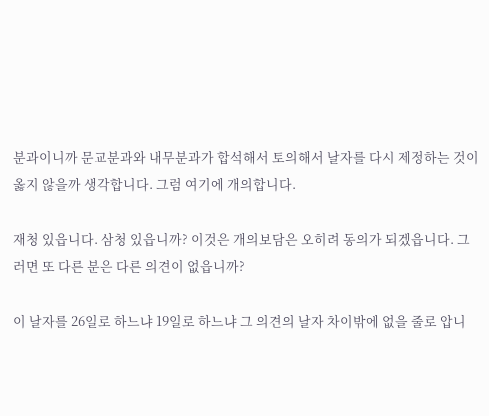분과이니까 문교분과와 내무분과가 합석해서 토의해서 날자를 다시 제정하는 것이 옳지 않을까 생각합니다. 그럼 여기에 개의합니다.

재청 있읍니다. 삼청 있읍니까? 이것은 개의보담은 오히려 동의가 되겠읍니다. 그러면 또 다른 분은 다른 의견이 없읍니까?

이 날자를 26일로 하느냐 19일로 하느냐 그 의견의 날자 차이밖에 없을 줄로 압니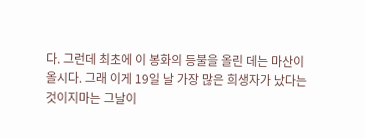다. 그런데 최초에 이 봉화의 등불을 올린 데는 마산이올시다. 그래 이게 19일 날 가장 많은 희생자가 났다는 것이지마는 그날이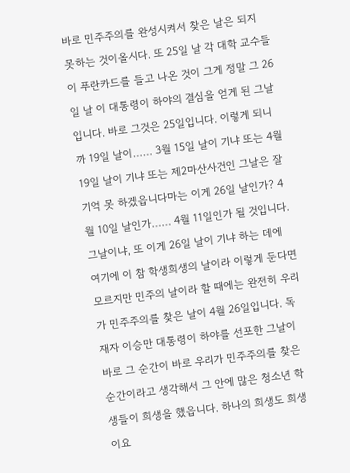바로 민주주의를 완성시켜서 찾은 날은 되지 못하는 것이올시다. 또 25일 날 각 대학 교수들이 푸란카드를 들고 나온 것이 그게 정말 그 26일 날 이 대통령이 하야의 결심을 얻게 된 그날입니다. 바로 그것은 25일입니다. 이렇게 되니까 19일 날이…… 3월 15일 날이 기냐 또는 4월 19일 날이 기냐 또는 제2마산사건인 그날은 잘 기억 못 하겠읍니다마는 이게 26일 날인가? 4월 10일 날인가…… 4월 11일인가 될 것입니다. 그날이냐, 또 이게 26일 날이 기냐 하는 데에 여기에 이 참 학생희생의 날이라 이렇게 둔다면 모르지만 민주의 날이라 할 때에는 완전히 우리가 민주주의를 찾은 날이 4월 26일입니다. 독재자 이승만 대통령이 하야를 선포한 그날이 바로 그 순간이 바로 우리가 민주주의를 찾은 순간이라고 생각해서 그 안에 많은 청소년 학생들이 희생을 했읍니다. 하나의 희생도 희생이요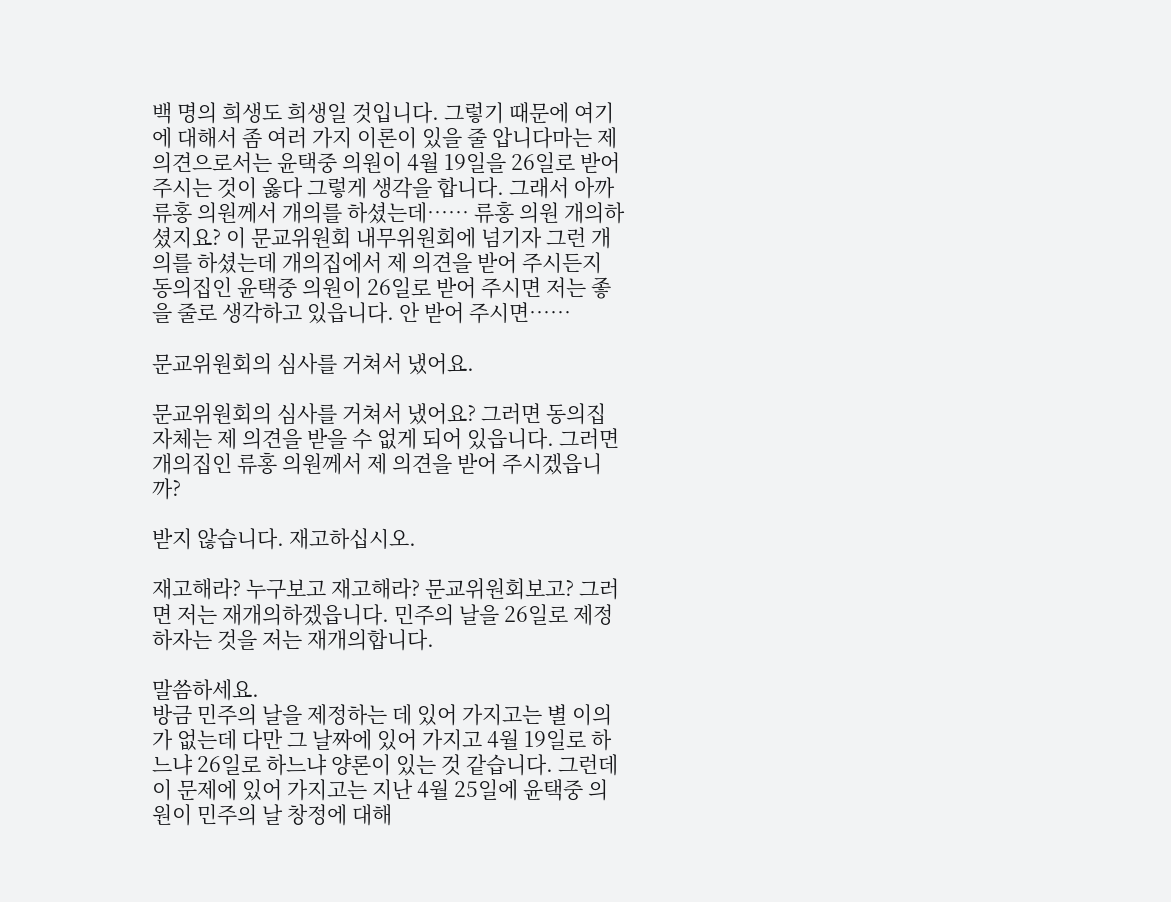백 명의 희생도 희생일 것입니다. 그렇기 때문에 여기에 대해서 좀 여러 가지 이론이 있을 줄 압니다마는 제 의견으로서는 윤택중 의원이 4월 19일을 26일로 받어 주시는 것이 옳다 그렇게 생각을 합니다. 그래서 아까 류홍 의원께서 개의를 하셨는데…… 류홍 의원 개의하셨지요? 이 문교위원회 내무위원회에 넘기자 그런 개의를 하셨는데 개의집에서 제 의견을 받어 주시든지 동의집인 윤택중 의원이 26일로 받어 주시면 저는 좋을 줄로 생각하고 있읍니다. 안 받어 주시면……

문교위원회의 심사를 거쳐서 냈어요.

문교위원회의 심사를 거쳐서 냈어요? 그러면 동의집 자체는 제 의견을 받을 수 없게 되어 있읍니다. 그러면 개의집인 류홍 의원께서 제 의견을 받어 주시겠읍니까?

받지 않습니다. 재고하십시오.

재고해라? 누구보고 재고해라? 문교위원회보고? 그러면 저는 재개의하겠읍니다. 민주의 날을 26일로 제정하자는 것을 저는 재개의합니다.

말씀하세요.
방금 민주의 날을 제정하는 데 있어 가지고는 별 이의가 없는데 다만 그 날짜에 있어 가지고 4월 19일로 하느냐 26일로 하느냐 양론이 있는 것 같습니다. 그런데 이 문제에 있어 가지고는 지난 4월 25일에 윤택중 의원이 민주의 날 창정에 대해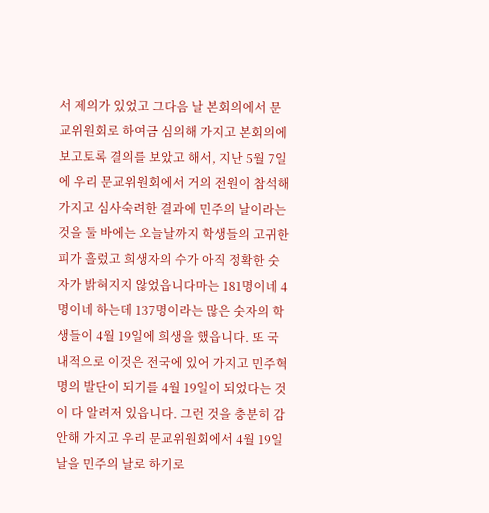서 제의가 있었고 그다음 날 본회의에서 문교위원회로 하여금 심의해 가지고 본회의에 보고토록 결의를 보았고 해서, 지난 5월 7일에 우리 문교위원회에서 거의 전원이 참석해 가지고 심사숙려한 결과에 민주의 날이라는 것을 둘 바에는 오늘날까지 학생들의 고귀한 피가 흘렀고 희생자의 수가 아직 정확한 숫자가 밝혀지지 않었읍니다마는 181명이네 4명이네 하는데 137명이라는 많은 숫자의 학생들이 4월 19일에 희생을 했읍니다. 또 국내적으로 이것은 전국에 있어 가지고 민주혁명의 발단이 되기를 4월 19일이 되었다는 것이 다 알려저 있읍니다. 그런 것을 충분히 감안해 가지고 우리 문교위원회에서 4월 19일 날을 민주의 날로 하기로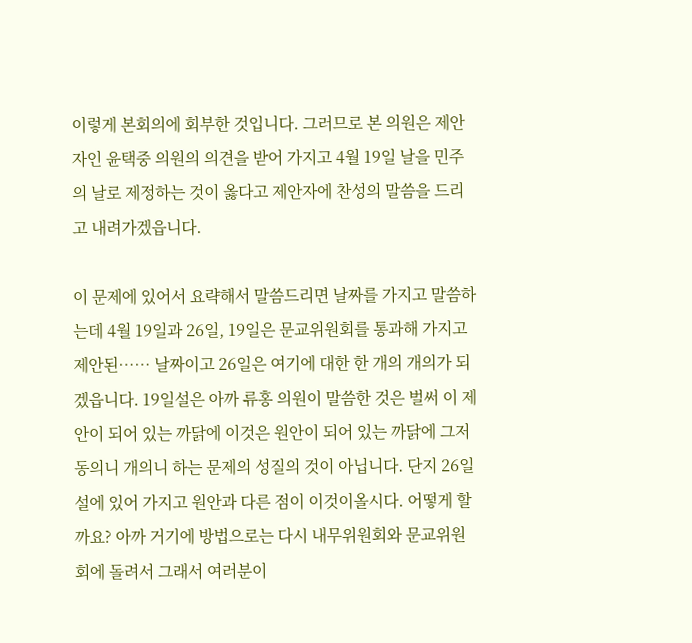이렇게 본회의에 회부한 것입니다. 그러므로 본 의원은 제안자인 윤택중 의원의 의견을 받어 가지고 4월 19일 날을 민주의 날로 제정하는 것이 옳다고 제안자에 찬성의 말씀을 드리고 내려가겠읍니다.

이 문제에 있어서 요략해서 말씀드리면 날짜를 가지고 말씀하는데 4월 19일과 26일, 19일은 문교위원회를 통과해 가지고 제안된…… 날짜이고 26일은 여기에 대한 한 개의 개의가 되겠읍니다. 19일설은 아까 류홍 의원이 말씀한 것은 벌써 이 제안이 되어 있는 까닭에 이것은 원안이 되어 있는 까닭에 그저 동의니 개의니 하는 문제의 성질의 것이 아닙니다. 단지 26일설에 있어 가지고 원안과 다른 점이 이것이올시다. 어떻게 할까요? 아까 거기에 방법으로는 다시 내무위원회와 문교위원회에 돌려서 그래서 여러분이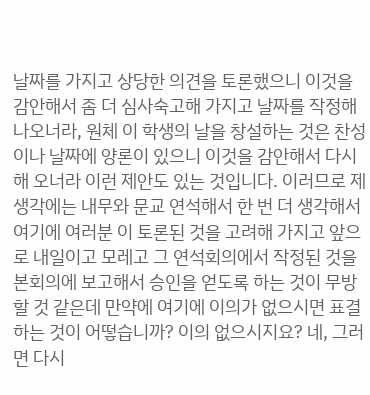날짜를 가지고 상당한 의견을 토론했으니 이것을 감안해서 좀 더 심사숙고해 가지고 날짜를 작정해 나오너라, 원체 이 학생의 날을 창설하는 것은 찬성이나 날짜에 양론이 있으니 이것을 감안해서 다시 해 오너라 이런 제안도 있는 것입니다. 이러므로 제 생각에는 내무와 문교 연석해서 한 번 더 생각해서 여기에 여러분 이 토론된 것을 고려해 가지고 앞으로 내일이고 모레고 그 연석회의에서 작정된 것을 본회의에 보고해서 승인을 얻도록 하는 것이 무방할 것 같은데 만약에 여기에 이의가 없으시면 표결하는 것이 어떻습니까? 이의 없으시지요? 네, 그러면 다시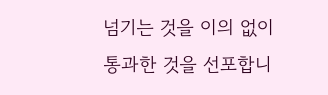넘기는 것을 이의 없이 통과한 것을 선포합니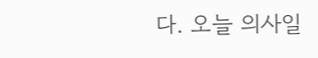다. 오늘 의사일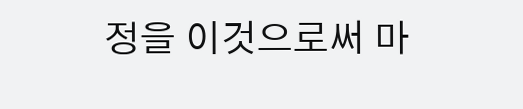정을 이것으로써 마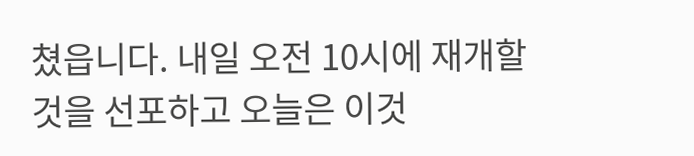쳤읍니다. 내일 오전 10시에 재개할 것을 선포하고 오늘은 이것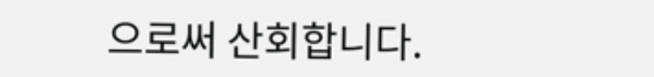으로써 산회합니다.